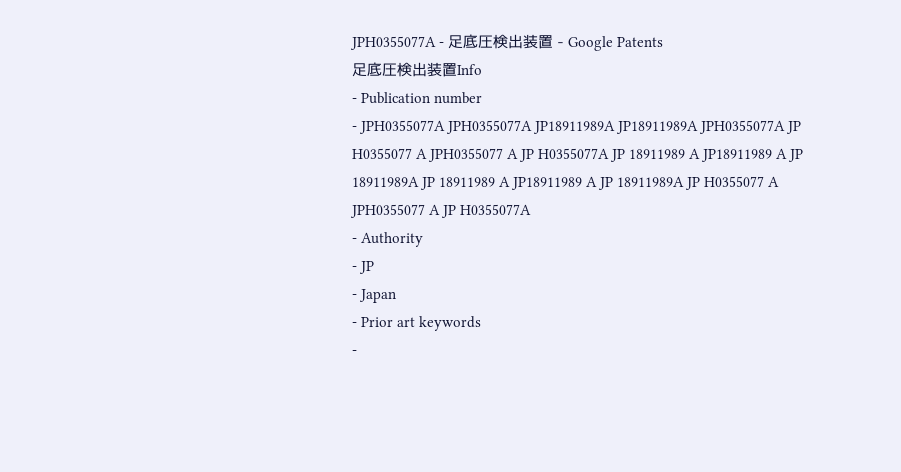JPH0355077A - 足底圧検出装置 - Google Patents
足底圧検出装置Info
- Publication number
- JPH0355077A JPH0355077A JP18911989A JP18911989A JPH0355077A JP H0355077 A JPH0355077 A JP H0355077A JP 18911989 A JP18911989 A JP 18911989A JP 18911989 A JP18911989 A JP 18911989A JP H0355077 A JPH0355077 A JP H0355077A
- Authority
- JP
- Japan
- Prior art keywords
-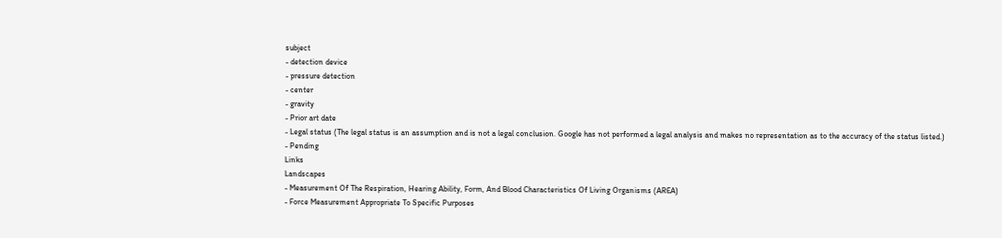subject
- detection device
- pressure detection
- center
- gravity
- Prior art date
- Legal status (The legal status is an assumption and is not a legal conclusion. Google has not performed a legal analysis and makes no representation as to the accuracy of the status listed.)
- Pending
Links
Landscapes
- Measurement Of The Respiration, Hearing Ability, Form, And Blood Characteristics Of Living Organisms (AREA)
- Force Measurement Appropriate To Specific Purposes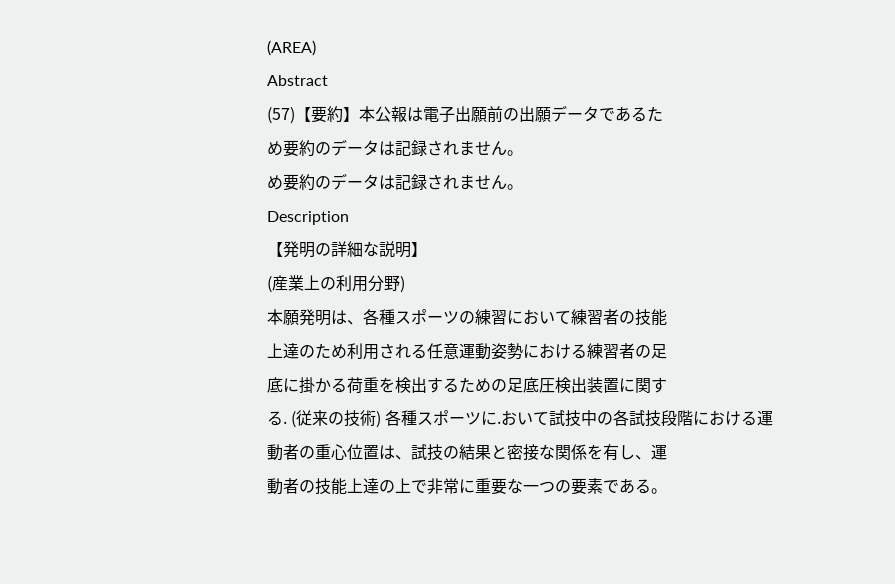(AREA)
Abstract
(57)【要約】本公報は電子出願前の出願データであるた
め要約のデータは記録されません。
め要約のデータは記録されません。
Description
【発明の詳細な説明】
(産業上の利用分野)
本願発明は、各種スポーツの練習において練習者の技能
上達のため利用される任意運動姿勢における練習者の足
底に掛かる荷重を検出するための足底圧検出装置に関す
る. (従来の技術) 各種スポーツに.おいて試技中の各試技段階における運
動者の重心位置は、試技の結果と密接な関係を有し、運
動者の技能上達の上で非常に重要な一つの要素である。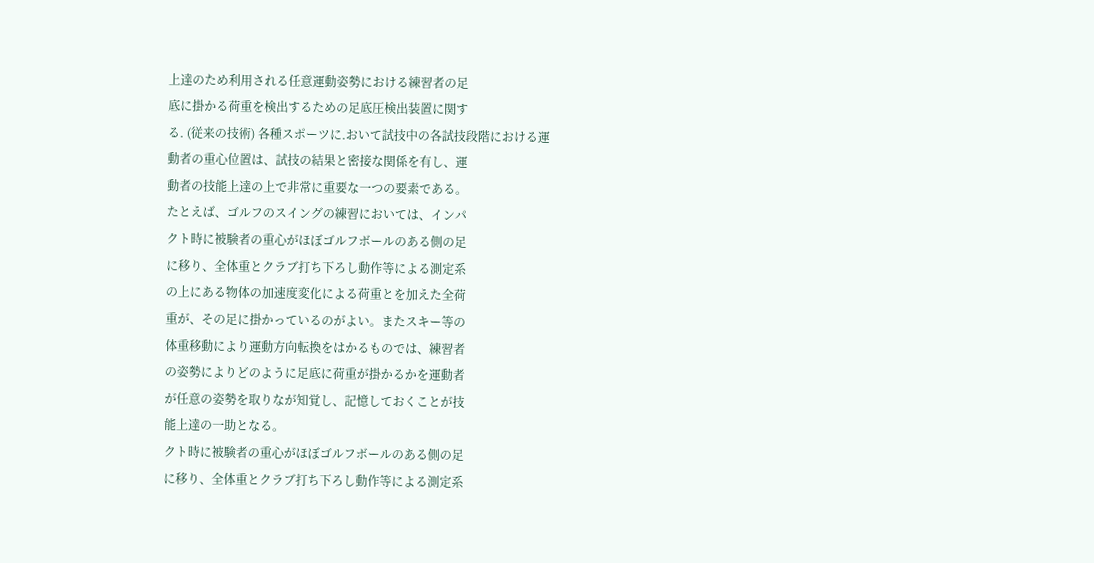上達のため利用される任意運動姿勢における練習者の足
底に掛かる荷重を検出するための足底圧検出装置に関す
る. (従来の技術) 各種スポーツに.おいて試技中の各試技段階における運
動者の重心位置は、試技の結果と密接な関係を有し、運
動者の技能上達の上で非常に重要な一つの要素である。
たとえば、ゴルフのスイングの練習においては、インパ
クト時に被験者の重心がほぼゴルフボールのある側の足
に移り、全体重とクラブ打ち下ろし動作等による測定系
の上にある物体の加速度変化による荷重とを加えた全荷
重が、その足に掛かっているのがよい。またスキー等の
体重移動により運動方向転換をはかるものでは、練習者
の姿勢によりどのように足底に荷重が掛かるかを運動者
が任意の姿勢を取りなが知覚し、記憶しておくことが技
能上達の一助となる。
クト時に被験者の重心がほぼゴルフボールのある側の足
に移り、全体重とクラブ打ち下ろし動作等による測定系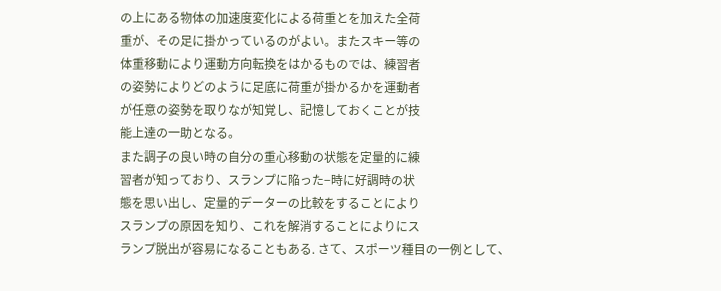の上にある物体の加速度変化による荷重とを加えた全荷
重が、その足に掛かっているのがよい。またスキー等の
体重移動により運動方向転換をはかるものでは、練習者
の姿勢によりどのように足底に荷重が掛かるかを運動者
が任意の姿勢を取りなが知覚し、記憶しておくことが技
能上達の一助となる。
また調子の良い時の自分の重心移動の状態を定量的に練
習者が知っており、スランプに陥った−時に好調時の状
態を思い出し、定量的データーの比較をすることにより
スランプの原因を知り、これを解消することによりにス
ランプ脱出が容易になることもある. さて、スポーツ種目の一例として、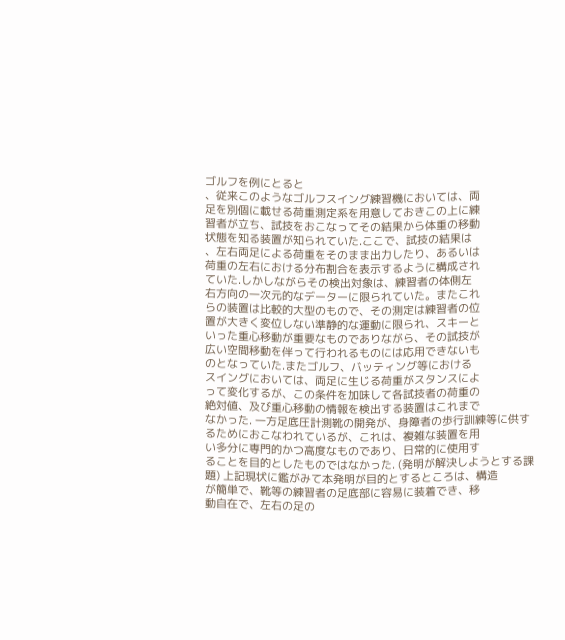ゴルフを例にとると
、従来このようなゴルフスイング練習機においては、両
足を別個に載せる荷重測定系を用意しておきこの上に練
習者が立ち、試技をおこなってその結果から体重の移動
状態を知る装置が知られていた.ここで、試技の結果は
、左右両足による荷重をそのまま出力したり、あるいは
荷重の左右における分布割合を表示するように構成され
ていた.しかしながらその検出対象は、練習者の体側左
右方向の一次元的なデーターに限られていた。またこれ
らの装置は比較的大型のもので、その測定は練習者の位
置が大きく変位しない準静的な運動に限られ、スキーと
いった重心移動が重要なものでありながら、その試技が
広い空間移動を伴って行われるものには応用できないも
のとなっていた.またゴルフ、バッティング等における
スイングにおいては、両足に生じる荷重がスタンスによ
って変化するが、この条件を加味して各試技者の荷重の
絶対値、及び重心移動の情報を検出する装置はこれまで
なかった. 一方足底圧計測靴の開発が、身障者の歩行訓練等に供す
るためにおこなわれているが、これは、複雑な装置を用
い多分に専門的かつ高度なものであり、日常的に使用す
ることを目的としたものではなかった. (発明が解決しようとする課題) 上記現状に鑑がみて本発明が目的とするところは、構造
が簡単で、靴等の練習者の足底部に容易に装着でき、移
動自在で、左右の足の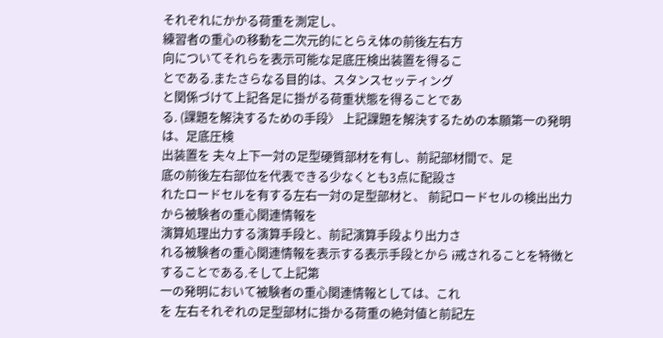それぞれにかかる荷重を測定し、
練習者の重心の移動を二次元的にとらえ体の前後左右方
向についてそれらを表示可能な足底圧検出装置を得るこ
とである.またさらなる目的は、スタンスセッティング
と関係づけて上記各足に掛がる荷重状態を得ることであ
る. (課題を解決するための手段〉 上記課題を解決するための本願第一の発明は、足底圧検
出装置を 夫々上下一対の足型硬質部材を有し、前記部材間で、足
底の前後左右部位を代表できる少なくとも3点に配設さ
れたロードセルを有する左右一対の足型部材と、 前記ロードセルの検出出力から被験者の重心関連情報を
演算処理出力する演算手段と、前記演算手段より出力さ
れる被験者の重心関連情報を表示する表示手段とから i戒されることを特徴とすることである.そして上記第
一の発明において被験者の重心関連情報としては、これ
を 左右それぞれの足型部材に掛かる荷重の絶対値と前記左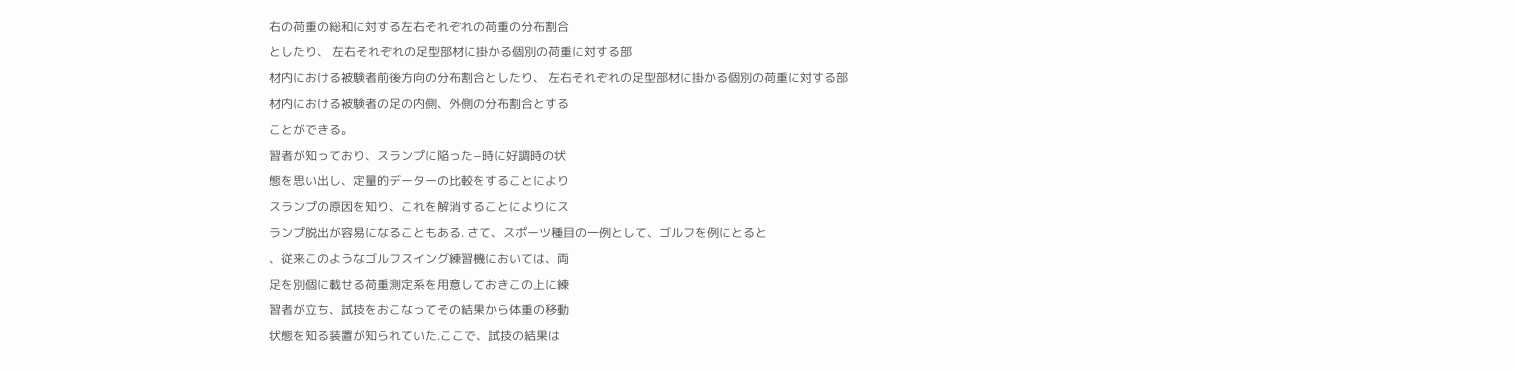右の荷重の総和に対する左右それぞれの荷重の分布割合
としたり、 左右それぞれの足型部材に掛かる個別の荷重に対する部
材内における被験者前後方向の分布割合としたり、 左右それぞれの足型部材に掛かる個別の荷重に対する部
材内における被験者の足の内側、外側の分布割合とする
ことができる。
習者が知っており、スランプに陥った−時に好調時の状
態を思い出し、定量的データーの比較をすることにより
スランプの原因を知り、これを解消することによりにス
ランプ脱出が容易になることもある. さて、スポーツ種目の一例として、ゴルフを例にとると
、従来このようなゴルフスイング練習機においては、両
足を別個に載せる荷重測定系を用意しておきこの上に練
習者が立ち、試技をおこなってその結果から体重の移動
状態を知る装置が知られていた.ここで、試技の結果は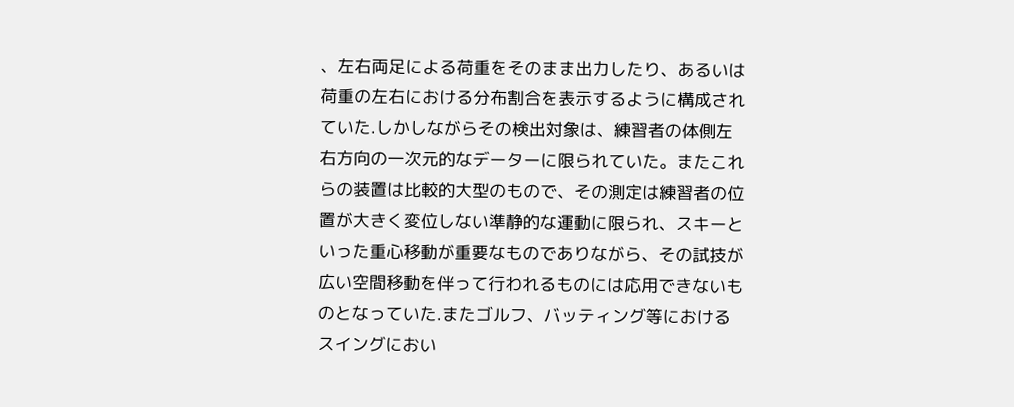、左右両足による荷重をそのまま出力したり、あるいは
荷重の左右における分布割合を表示するように構成され
ていた.しかしながらその検出対象は、練習者の体側左
右方向の一次元的なデーターに限られていた。またこれ
らの装置は比較的大型のもので、その測定は練習者の位
置が大きく変位しない準静的な運動に限られ、スキーと
いった重心移動が重要なものでありながら、その試技が
広い空間移動を伴って行われるものには応用できないも
のとなっていた.またゴルフ、バッティング等における
スイングにおい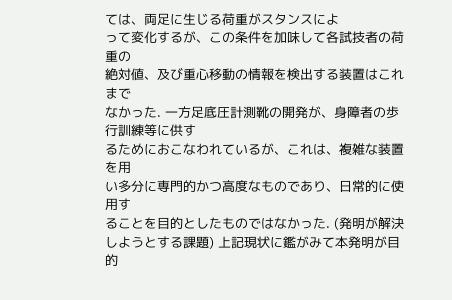ては、両足に生じる荷重がスタンスによ
って変化するが、この条件を加味して各試技者の荷重の
絶対値、及び重心移動の情報を検出する装置はこれまで
なかった. 一方足底圧計測靴の開発が、身障者の歩行訓練等に供す
るためにおこなわれているが、これは、複雑な装置を用
い多分に専門的かつ高度なものであり、日常的に使用す
ることを目的としたものではなかった. (発明が解決しようとする課題) 上記現状に鑑がみて本発明が目的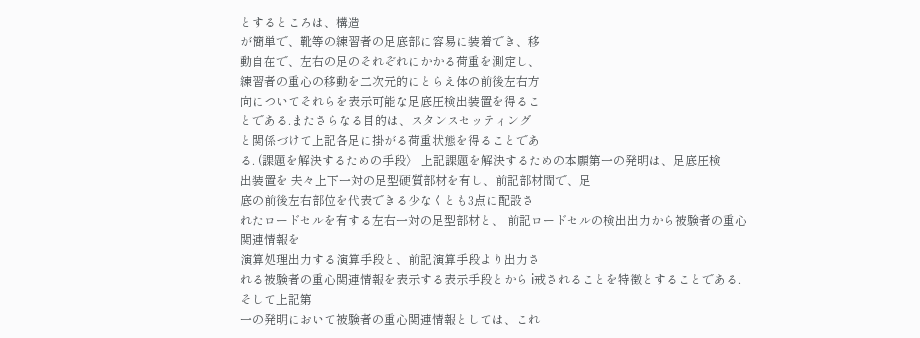とするところは、構造
が簡単で、靴等の練習者の足底部に容易に装着でき、移
動自在で、左右の足のそれぞれにかかる荷重を測定し、
練習者の重心の移動を二次元的にとらえ体の前後左右方
向についてそれらを表示可能な足底圧検出装置を得るこ
とである.またさらなる目的は、スタンスセッティング
と関係づけて上記各足に掛がる荷重状態を得ることであ
る. (課題を解決するための手段〉 上記課題を解決するための本願第一の発明は、足底圧検
出装置を 夫々上下一対の足型硬質部材を有し、前記部材間で、足
底の前後左右部位を代表できる少なくとも3点に配設さ
れたロードセルを有する左右一対の足型部材と、 前記ロードセルの検出出力から被験者の重心関連情報を
演算処理出力する演算手段と、前記演算手段より出力さ
れる被験者の重心関連情報を表示する表示手段とから i戒されることを特徴とすることである.そして上記第
一の発明において被験者の重心関連情報としては、これ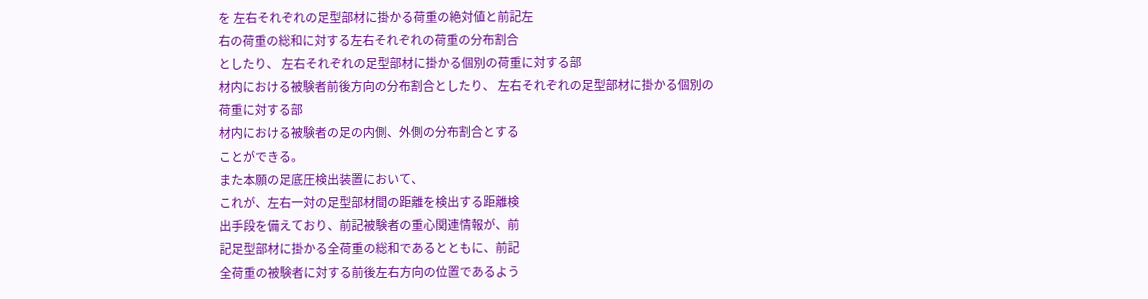を 左右それぞれの足型部材に掛かる荷重の絶対値と前記左
右の荷重の総和に対する左右それぞれの荷重の分布割合
としたり、 左右それぞれの足型部材に掛かる個別の荷重に対する部
材内における被験者前後方向の分布割合としたり、 左右それぞれの足型部材に掛かる個別の荷重に対する部
材内における被験者の足の内側、外側の分布割合とする
ことができる。
また本願の足底圧検出装置において、
これが、左右一対の足型部材間の距離を検出する距離検
出手段を備えており、前記被験者の重心関連情報が、前
記足型部材に掛かる全荷重の総和であるとともに、前記
全荷重の被験者に対する前後左右方向の位置であるよう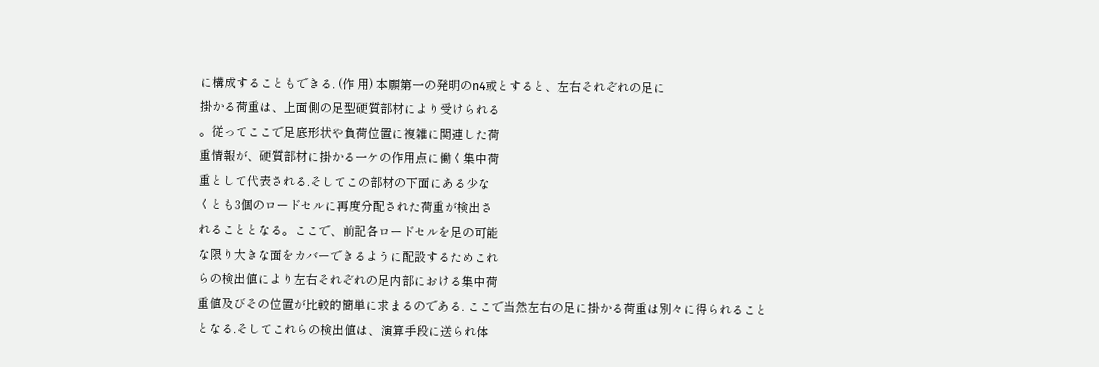に構成することもできる. (作 用) 本願第一の発明のn4或とすると、左右それぞれの足に
掛かる荷重は、上面側の足型硬質部材により受けられる
。従ってここで足底形状や負荷位置に複雑に関連した荷
重情報が、硬質部材に掛かる一ケの作用点に働く集中荷
重として代表される.そしてこの部材の下面にある少な
くとも3個のロードセルに再度分配された荷重が検出さ
れることとなる。ここで、前記各ロードセルを足の可能
な限り大きな面をカバーできるように配設するためこれ
らの検出値により左右それぞれの足内部における集中荷
重値及びその位置が比較的簡単に求まるのである. ここで当然左右の足に掛かる荷重は別々に得られること
となる.そしてこれらの検出値は、演算手段に送られ体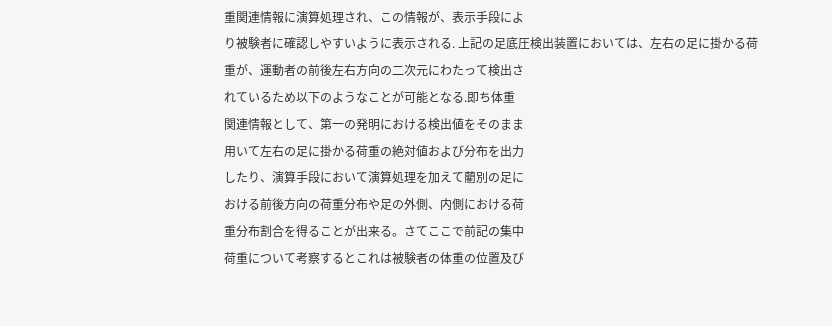重関連情報に演算処理され、この情報が、表示手段によ
り被験者に確認しやすいように表示される. 上記の足底圧検出装置においては、左右の足に掛かる荷
重が、運動者の前後左右方向の二次元にわたって検出さ
れているため以下のようなことが可能となる.即ち体重
関連情報として、第一の発明における検出値をそのまま
用いて左右の足に掛かる荷重の絶対値および分布を出力
したり、演算手段において演算処理を加えて藺別の足に
おける前後方向の荷重分布や足の外側、内側における荷
重分布割合を得ることが出来る。さてここで前記の集中
荷重について考察するとこれは被験者の体重の位置及び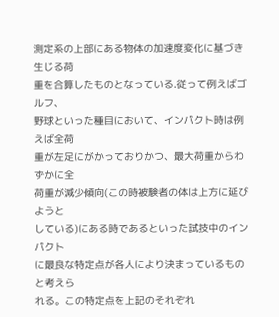測定系の上部にある物体の加速度変化に基づき生じる荷
重を合算したものとなっている.従って例えばゴルフ、
野球といった種目において、インパクト時は例えば全荷
重が左足にがかっておりかつ、最大荷重からわずかに全
荷重が減少傾向(この時被験者の体は上方に延びようと
している)にある時であるといった試技中のインパクト
に最良な特定点が各人により決まっているものと考えら
れる。この特定点を上記のそれぞれ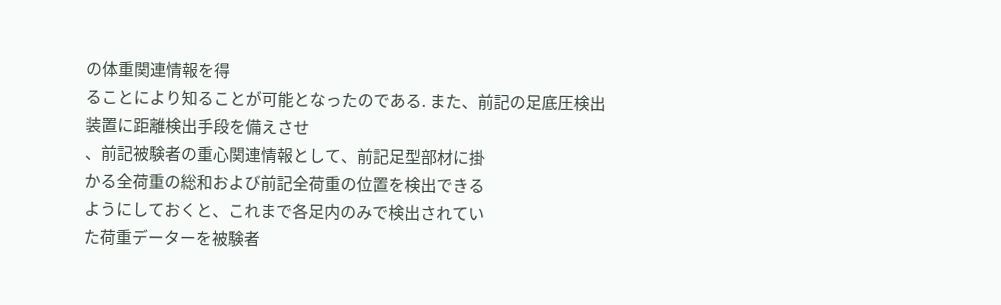の体重関連情報を得
ることにより知ることが可能となったのである. また、前記の足底圧検出装置に距離検出手段を備えさせ
、前記被験者の重心関連情報として、前記足型部材に掛
かる全荷重の総和および前記全荷重の位置を検出できる
ようにしておくと、これまで各足内のみで検出されてい
た荷重データーを被験者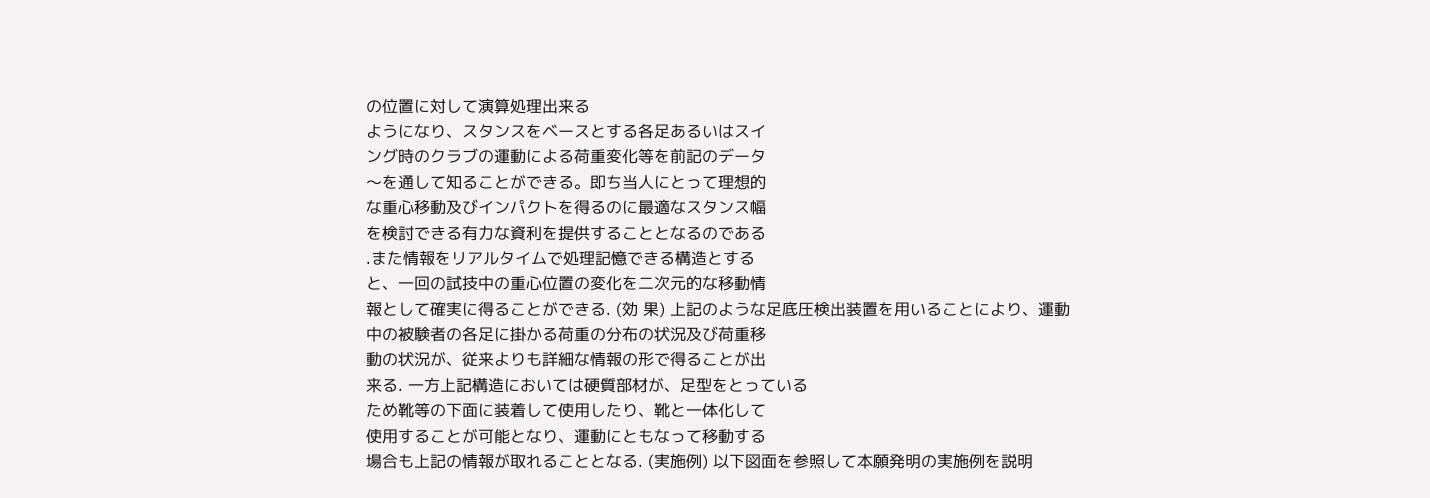の位置に対して演算処理出来る
ようになり、スタンスをベースとする各足あるいはスイ
ング時のクラブの運動による荷重変化等を前記のデータ
〜を通して知ることができる。即ち当人にとって理想的
な重心移動及びインパクトを得るのに最適なスタンス幅
を検討できる有力な資利を提供することとなるのである
.また情報をリアルタイムで処理記憶できる構造とする
と、一回の試技中の重心位置の変化を二次元的な移動情
報として確実に得ることができる. (効 果) 上記のような足底圧検出装置を用いることにより、運動
中の被験者の各足に掛かる荷重の分布の状況及び荷重移
動の状況が、従来よりも詳細な情報の形で得ることが出
来る. 一方上記構造においては硬質部材が、足型をとっている
ため靴等の下面に装着して使用したり、靴と一体化して
使用することが可能となり、運動にともなって移動する
場合も上記の情報が取れることとなる. (実施例) 以下図面を参照して本願発明の実施例を説明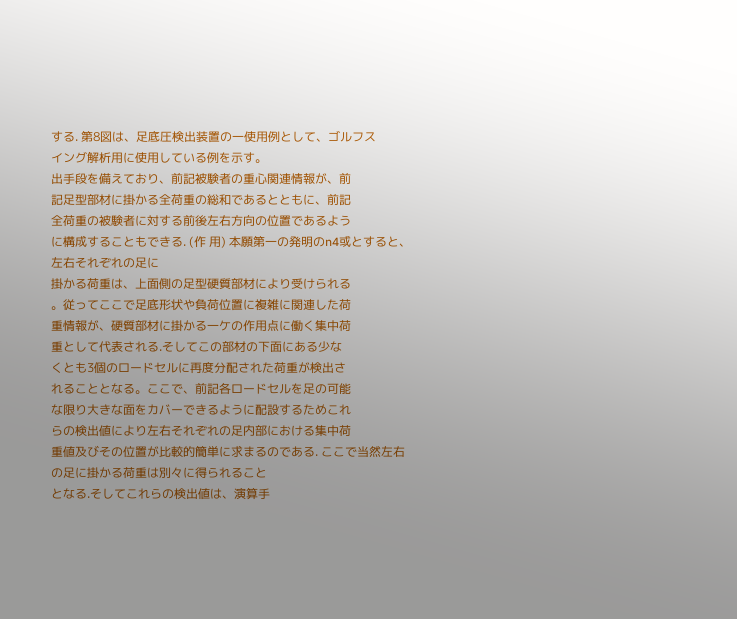する. 第8図は、足底圧検出装置の一使用例として、ゴルフス
イング解析用に使用している例を示す。
出手段を備えており、前記被験者の重心関連情報が、前
記足型部材に掛かる全荷重の総和であるとともに、前記
全荷重の被験者に対する前後左右方向の位置であるよう
に構成することもできる. (作 用) 本願第一の発明のn4或とすると、左右それぞれの足に
掛かる荷重は、上面側の足型硬質部材により受けられる
。従ってここで足底形状や負荷位置に複雑に関連した荷
重情報が、硬質部材に掛かる一ケの作用点に働く集中荷
重として代表される.そしてこの部材の下面にある少な
くとも3個のロードセルに再度分配された荷重が検出さ
れることとなる。ここで、前記各ロードセルを足の可能
な限り大きな面をカバーできるように配設するためこれ
らの検出値により左右それぞれの足内部における集中荷
重値及びその位置が比較的簡単に求まるのである. ここで当然左右の足に掛かる荷重は別々に得られること
となる.そしてこれらの検出値は、演算手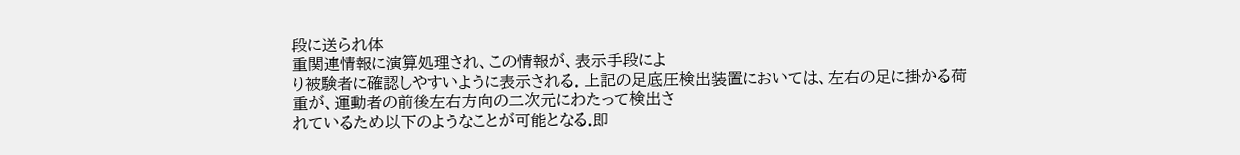段に送られ体
重関連情報に演算処理され、この情報が、表示手段によ
り被験者に確認しやすいように表示される. 上記の足底圧検出装置においては、左右の足に掛かる荷
重が、運動者の前後左右方向の二次元にわたって検出さ
れているため以下のようなことが可能となる.即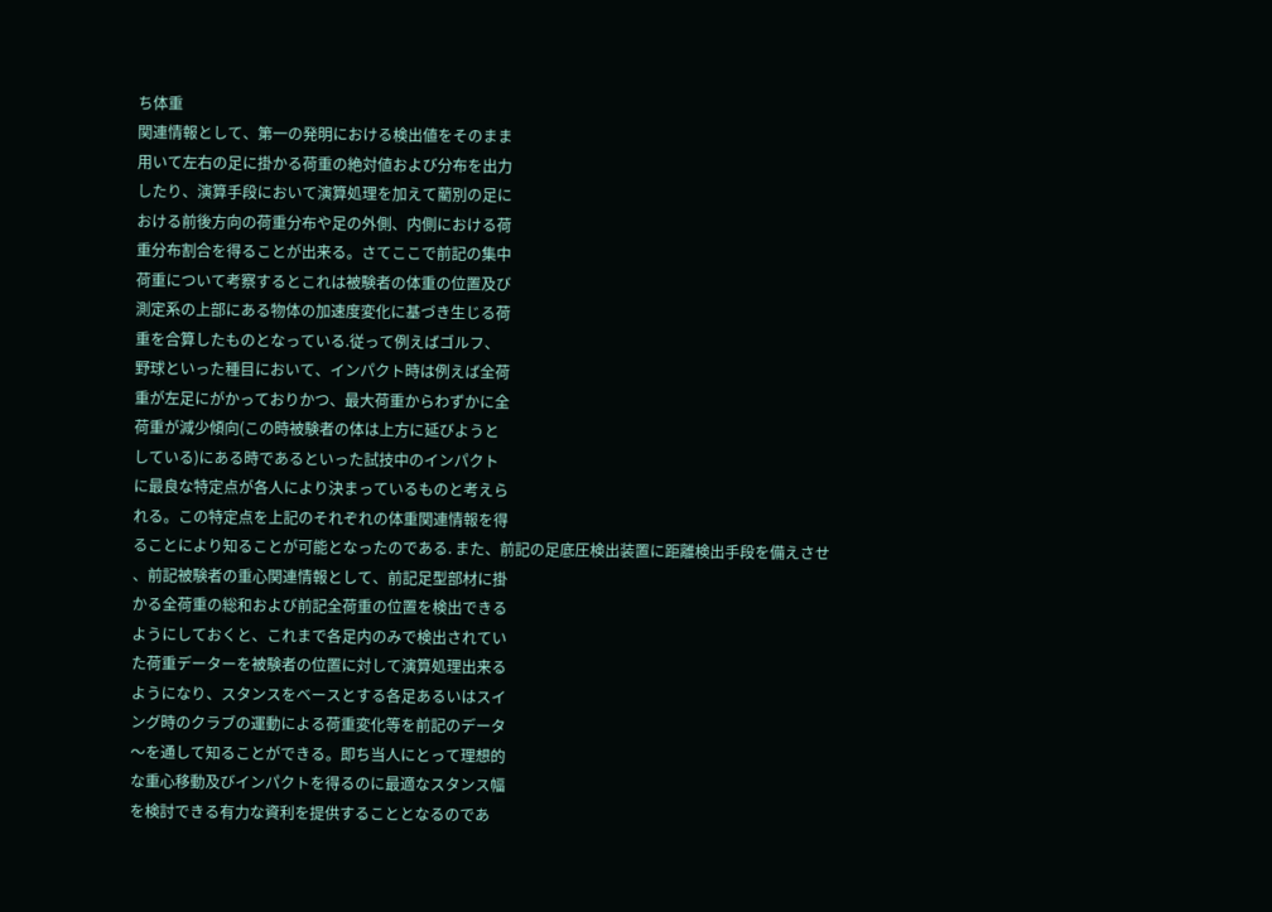ち体重
関連情報として、第一の発明における検出値をそのまま
用いて左右の足に掛かる荷重の絶対値および分布を出力
したり、演算手段において演算処理を加えて藺別の足に
おける前後方向の荷重分布や足の外側、内側における荷
重分布割合を得ることが出来る。さてここで前記の集中
荷重について考察するとこれは被験者の体重の位置及び
測定系の上部にある物体の加速度変化に基づき生じる荷
重を合算したものとなっている.従って例えばゴルフ、
野球といった種目において、インパクト時は例えば全荷
重が左足にがかっておりかつ、最大荷重からわずかに全
荷重が減少傾向(この時被験者の体は上方に延びようと
している)にある時であるといった試技中のインパクト
に最良な特定点が各人により決まっているものと考えら
れる。この特定点を上記のそれぞれの体重関連情報を得
ることにより知ることが可能となったのである. また、前記の足底圧検出装置に距離検出手段を備えさせ
、前記被験者の重心関連情報として、前記足型部材に掛
かる全荷重の総和および前記全荷重の位置を検出できる
ようにしておくと、これまで各足内のみで検出されてい
た荷重データーを被験者の位置に対して演算処理出来る
ようになり、スタンスをベースとする各足あるいはスイ
ング時のクラブの運動による荷重変化等を前記のデータ
〜を通して知ることができる。即ち当人にとって理想的
な重心移動及びインパクトを得るのに最適なスタンス幅
を検討できる有力な資利を提供することとなるのであ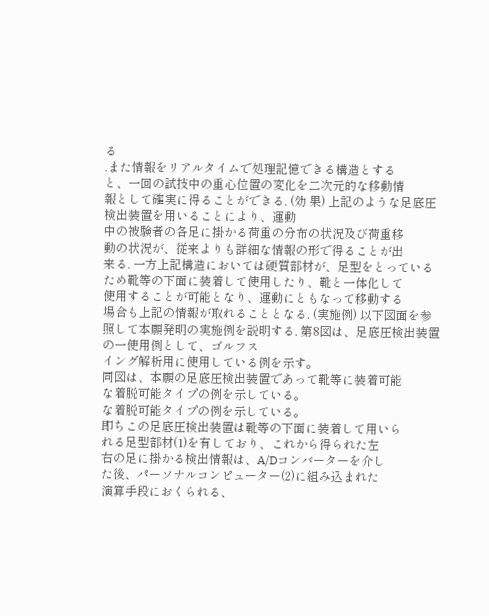る
.また情報をリアルタイムで処理記憶できる構造とする
と、一回の試技中の重心位置の変化を二次元的な移動情
報として確実に得ることができる. (効 果) 上記のような足底圧検出装置を用いることにより、運動
中の被験者の各足に掛かる荷重の分布の状況及び荷重移
動の状況が、従来よりも詳細な情報の形で得ることが出
来る. 一方上記構造においては硬質部材が、足型をとっている
ため靴等の下面に装着して使用したり、靴と一体化して
使用することが可能となり、運動にともなって移動する
場合も上記の情報が取れることとなる. (実施例) 以下図面を参照して本願発明の実施例を説明する. 第8図は、足底圧検出装置の一使用例として、ゴルフス
イング解析用に使用している例を示す。
同図は、本願の足底圧検出装置であって靴等に装着可能
な着脱可能タイプの例を示している。
な着脱可能タイプの例を示している。
即ちこの足底圧検出装置は靴等の下面に装着して用いら
れる足型部材(1)を有しており、これから得られた左
右の足に掛かる検出情報は、A/Dコンバーターを介し
た後、パーソナルコンピューター(2)に組み込まれた
演算手段におくられる、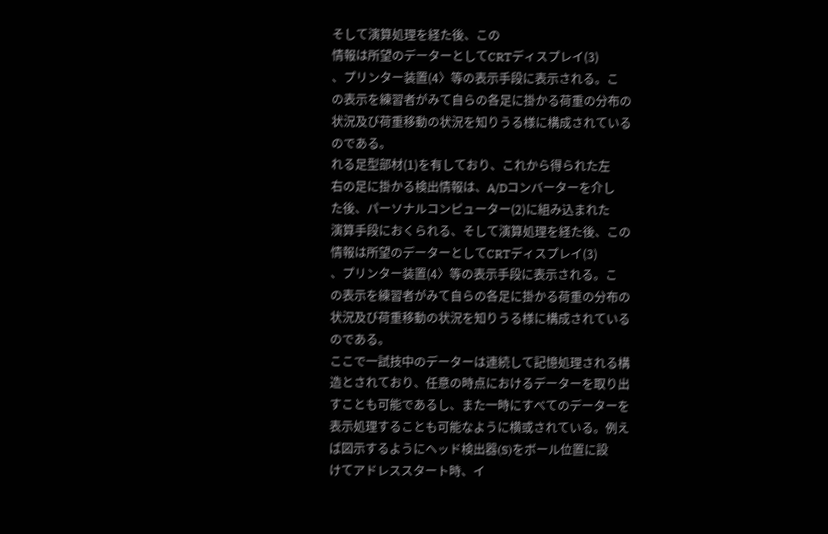そして演算処理を経た後、この
情報は所望のデーターとしてCRTディスプレイ(3)
、プリンター装置(4〉等の表示手段に表示される。こ
の表示を練習者がみて自らの各足に掛かる荷重の分布の
状況及び荷重移動の状況を知りうる様に構成されている
のである。
れる足型部材(1)を有しており、これから得られた左
右の足に掛かる検出情報は、A/Dコンバーターを介し
た後、パーソナルコンピューター(2)に組み込まれた
演算手段におくられる、そして演算処理を経た後、この
情報は所望のデーターとしてCRTディスプレイ(3)
、プリンター装置(4〉等の表示手段に表示される。こ
の表示を練習者がみて自らの各足に掛かる荷重の分布の
状況及び荷重移動の状況を知りうる様に構成されている
のである。
ここで一試技中のデーターは連続して記憶処理される構
造とされており、任意の時点におけるデーターを取り出
すことも可能であるし、また一時にすべてのデーターを
表示処理することも可能なように横或されている。例え
ば図示するようにヘッド検出器(S)をボール位置に設
けてアドレススタート時、イ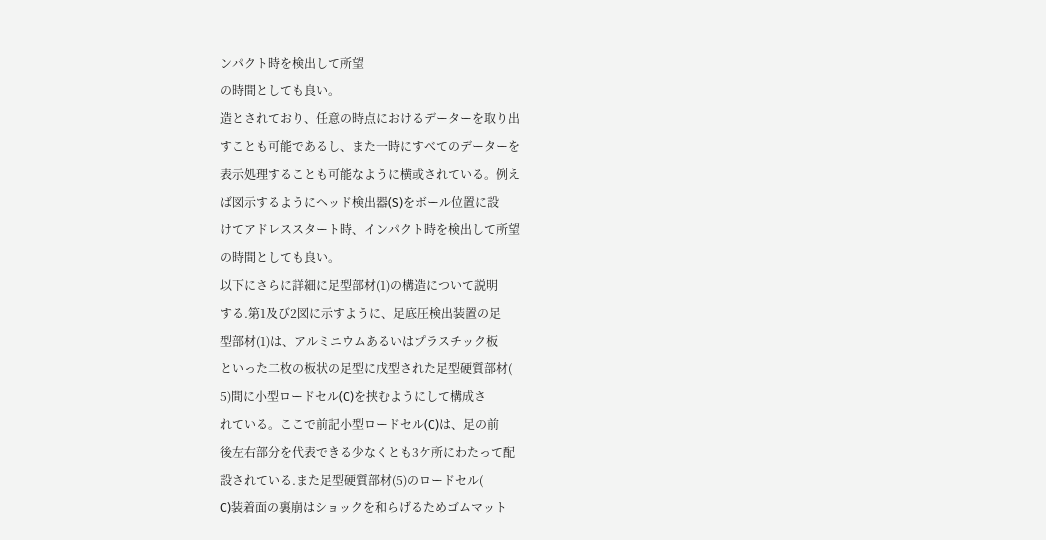ンパクト時を検出して所望
の時間としても良い。
造とされており、任意の時点におけるデーターを取り出
すことも可能であるし、また一時にすべてのデーターを
表示処理することも可能なように横或されている。例え
ば図示するようにヘッド検出器(S)をボール位置に設
けてアドレススタート時、インパクト時を検出して所望
の時間としても良い。
以下にさらに詳細に足型部材(1)の構造について説明
する.第1及び2図に示すように、足底圧検出装置の足
型部材(1)は、アルミニウムあるいはプラスチック板
といった二枚の板状の足型に戊型された足型硬質部材(
5)間に小型ロードセル(C)を挟むようにして構成さ
れている。ここで前記小型ロードセル(C)は、足の前
後左右部分を代表できる少なくとも3ケ所にわたって配
設されている.また足型硬質部材(5)のロードセル(
C)装着面の裏崩はショックを和らげるためゴムマット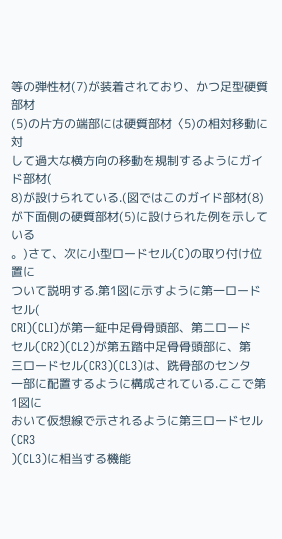等の弾性材(7)が装着されており、かつ足型硬質部材
(5)の片方の端部には硬質部材〈5)の相対移動に対
して過大な横方向の移動を規制するようにガイド部材(
8)が設けられている.(図ではこのガイド部材(8)
が下面側の硬質部材(5)に設けられた例を示している
。)さて、次に小型ロードセル(C)の取り付け位置に
ついて説明する.第1図に示すように第一ロードセル(
CRI)(CLI)が第一鉦中足骨骨頭部、第二ロード
セル(CR2)(CL2)が第五踏中足骨骨頭部に、第
三ロードセル(CR3)(CL3)は、跣骨部のセンタ
一部に配置するように構成されている.ここで第1図に
おいて仮想線で示されるように第三ロードセル(CR3
)(CL3)に相当する機能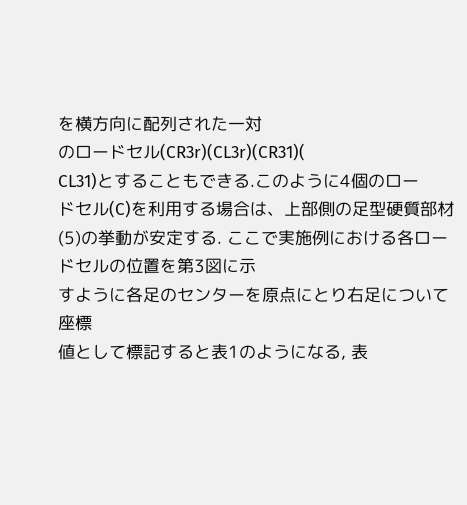を横方向に配列された一対
のロードセル(CR3r)(CL3r)(CR31)(
CL31)とすることもできる.このように4個のロー
ドセル(C)を利用する場合は、上部側の足型硬質部材
(5)の挙動が安定する. ここで実施例における各ロードセルの位置を第3図に示
すように各足のセンターを原点にとり右足について座標
値として標記すると表1のようになる, 表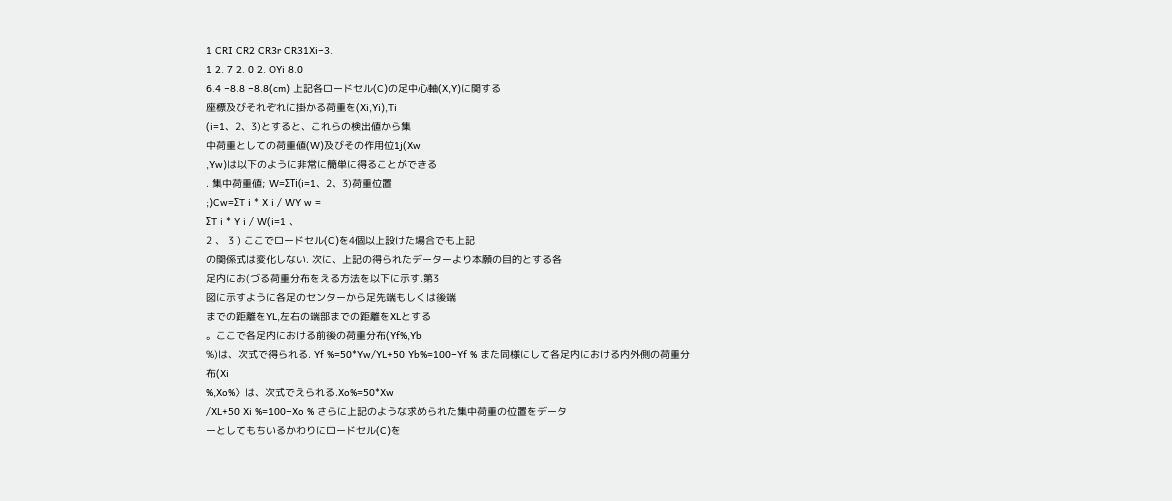1 CRI CR2 CR3r CR31Xi−3.
1 2. 7 2. 0 2. OYi 8.0
6.4 −8.8 −8.8(cm) 上記各ロードセル(C)の足中心軸(X,Y)に関する
座標及びそれぞれに掛かる荷重を(Xi,Yi),Ti
(i=1、2、3)とすると、これらの検出値から集
中荷重としての荷重値(W)及びその作用位1j(Xw
,Yw)は以下のように非常に簡単に得ることができる
. 集中荷重値; W=ΣTi(i=1、2、3)荷重位置
;)Cw=ΣT i * X i / WY w =
ΣT i * Y i / W(i=1 、
2 、 3 ) ここでロードセル(C)を4個以上設けた場合でも上記
の関係式は変化しない. 次に、上記の得られたデーターより本願の目的とする各
足内にお(づる荷重分布をえる方法を以下に示す.第3
図に示すように各足のセンターから足先端もしくは後端
までの距離をYL,左右の端部までの距離をXLとする
。ここで各足内における前後の荷重分布(Yf%,Yb
%)は、次式で得られる. Yf %=50*Yw/YL+50 Yb%=100−Yf % また同様にして各足内における内外側の荷重分布(Xi
%,Xo%〉は、次式でえられる.Xo%=50*Xw
/XL+50 Xi %=100−Xo % さらに上記のような求められた集中荷重の位置をデータ
ーとしてもちいるかわりにロードセル(C)を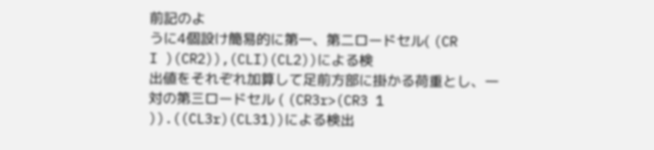前記のよ
うに4個設け簡易的に第一、第二ロードセル( (CR
I )(CR2)),(CLI)(CL2))による検
出値をそれぞれ加算して足前方部に掛かる荷重とし、一
対の第三ロードセル ( (CR3r>(CR3 1
)).((CL3r)(CL31))による検出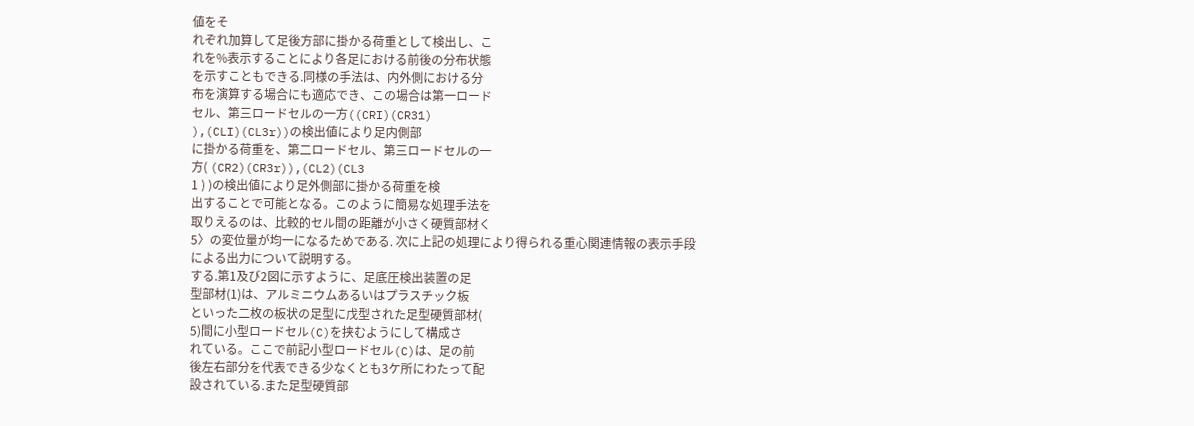値をそ
れぞれ加算して足後方部に掛かる荷重として検出し、こ
れを%表示することにより各足における前後の分布状態
を示すこともできる.同様の手法は、内外側における分
布を演算する場合にも適応でき、この場合は第一ロード
セル、第三ロードセルの一方((CRI)(CR31)
),(CLI)(CL3r))の検出値により足内側部
に掛かる荷重を、第二ロードセル、第三ロードセルの一
方( (CR2)(CR3r)),(CL2)(CL3
1 ) )の検出値により足外側部に掛かる荷重を検
出することで可能となる。このように簡易な処理手法を
取りえるのは、比較的セル間の距離が小さく硬質部材く
5〉の変位量が均一になるためである. 次に上記の処理により得られる重心関連情報の表示手段
による出力について説明する。
する.第1及び2図に示すように、足底圧検出装置の足
型部材(1)は、アルミニウムあるいはプラスチック板
といった二枚の板状の足型に戊型された足型硬質部材(
5)間に小型ロードセル(C)を挟むようにして構成さ
れている。ここで前記小型ロードセル(C)は、足の前
後左右部分を代表できる少なくとも3ケ所にわたって配
設されている.また足型硬質部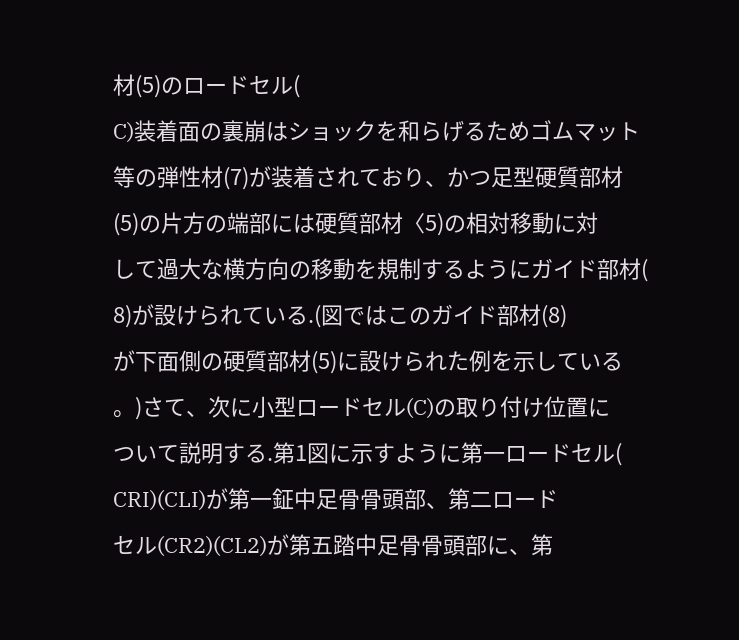材(5)のロードセル(
C)装着面の裏崩はショックを和らげるためゴムマット
等の弾性材(7)が装着されており、かつ足型硬質部材
(5)の片方の端部には硬質部材〈5)の相対移動に対
して過大な横方向の移動を規制するようにガイド部材(
8)が設けられている.(図ではこのガイド部材(8)
が下面側の硬質部材(5)に設けられた例を示している
。)さて、次に小型ロードセル(C)の取り付け位置に
ついて説明する.第1図に示すように第一ロードセル(
CRI)(CLI)が第一鉦中足骨骨頭部、第二ロード
セル(CR2)(CL2)が第五踏中足骨骨頭部に、第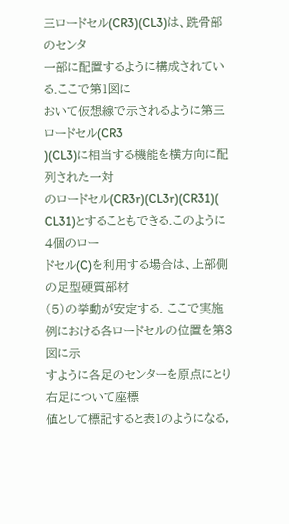三ロードセル(CR3)(CL3)は、跣骨部のセンタ
一部に配置するように構成されている.ここで第1図に
おいて仮想線で示されるように第三ロードセル(CR3
)(CL3)に相当する機能を横方向に配列された一対
のロードセル(CR3r)(CL3r)(CR31)(
CL31)とすることもできる.このように4個のロー
ドセル(C)を利用する場合は、上部側の足型硬質部材
(5)の挙動が安定する. ここで実施例における各ロードセルの位置を第3図に示
すように各足のセンターを原点にとり右足について座標
値として標記すると表1のようになる,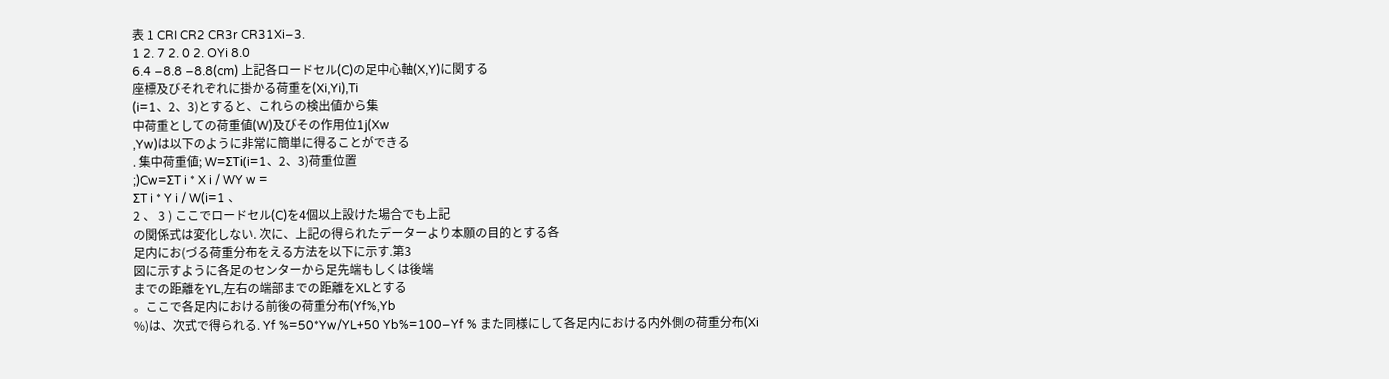表 1 CRI CR2 CR3r CR31Xi−3.
1 2. 7 2. 0 2. OYi 8.0
6.4 −8.8 −8.8(cm) 上記各ロードセル(C)の足中心軸(X,Y)に関する
座標及びそれぞれに掛かる荷重を(Xi,Yi),Ti
(i=1、2、3)とすると、これらの検出値から集
中荷重としての荷重値(W)及びその作用位1j(Xw
,Yw)は以下のように非常に簡単に得ることができる
. 集中荷重値; W=ΣTi(i=1、2、3)荷重位置
;)Cw=ΣT i * X i / WY w =
ΣT i * Y i / W(i=1 、
2 、 3 ) ここでロードセル(C)を4個以上設けた場合でも上記
の関係式は変化しない. 次に、上記の得られたデーターより本願の目的とする各
足内にお(づる荷重分布をえる方法を以下に示す.第3
図に示すように各足のセンターから足先端もしくは後端
までの距離をYL,左右の端部までの距離をXLとする
。ここで各足内における前後の荷重分布(Yf%,Yb
%)は、次式で得られる. Yf %=50*Yw/YL+50 Yb%=100−Yf % また同様にして各足内における内外側の荷重分布(Xi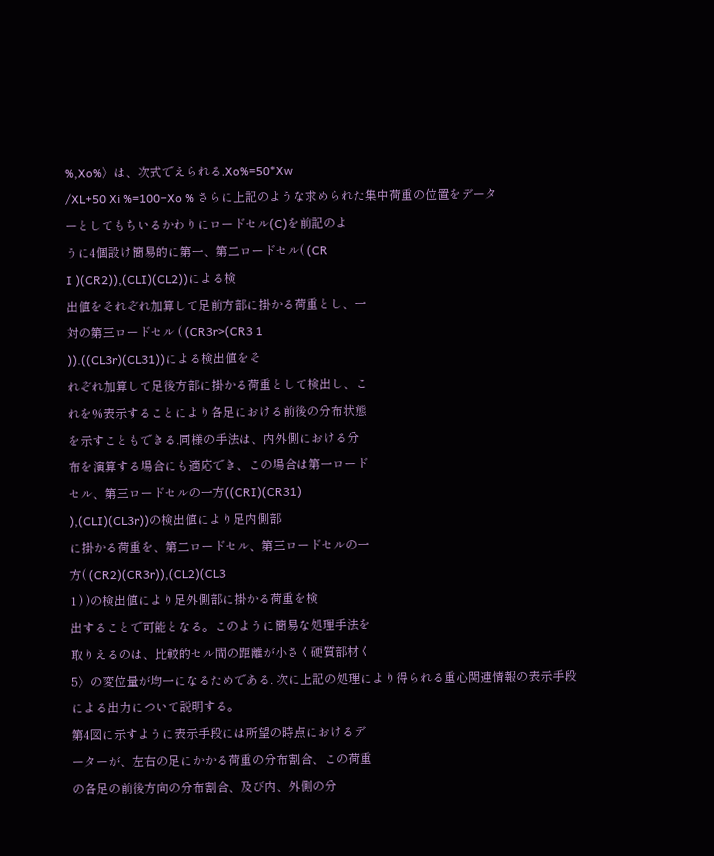%,Xo%〉は、次式でえられる.Xo%=50*Xw
/XL+50 Xi %=100−Xo % さらに上記のような求められた集中荷重の位置をデータ
ーとしてもちいるかわりにロードセル(C)を前記のよ
うに4個設け簡易的に第一、第二ロードセル( (CR
I )(CR2)),(CLI)(CL2))による検
出値をそれぞれ加算して足前方部に掛かる荷重とし、一
対の第三ロードセル ( (CR3r>(CR3 1
)).((CL3r)(CL31))による検出値をそ
れぞれ加算して足後方部に掛かる荷重として検出し、こ
れを%表示することにより各足における前後の分布状態
を示すこともできる.同様の手法は、内外側における分
布を演算する場合にも適応でき、この場合は第一ロード
セル、第三ロードセルの一方((CRI)(CR31)
),(CLI)(CL3r))の検出値により足内側部
に掛かる荷重を、第二ロードセル、第三ロードセルの一
方( (CR2)(CR3r)),(CL2)(CL3
1 ) )の検出値により足外側部に掛かる荷重を検
出することで可能となる。このように簡易な処理手法を
取りえるのは、比較的セル間の距離が小さく硬質部材く
5〉の変位量が均一になるためである. 次に上記の処理により得られる重心関連情報の表示手段
による出力について説明する。
第4図に示すように表示手段には所望の時点におけるデ
ーターが、左右の足にかかる荷重の分布割合、この荷重
の各足の前後方向の分布割合、及び内、外側の分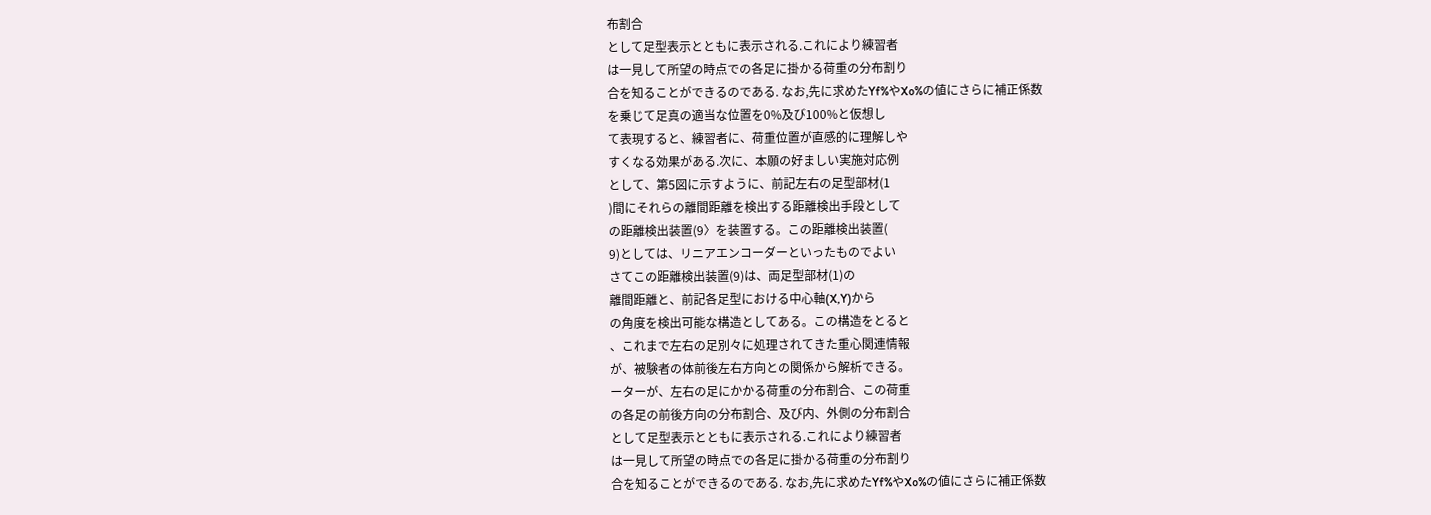布割合
として足型表示とともに表示される.これにより練習者
は一見して所望の時点での各足に掛かる荷重の分布割り
合を知ることができるのである. なお,先に求めたYf%やXo%の値にさらに補正係数
を乗じて足真の適当な位置を0%及び100%と仮想し
て表現すると、練習者に、荷重位置が直感的に理解しや
すくなる効果がある.次に、本願の好ましい実施対応例
として、第5図に示すように、前記左右の足型部材(1
)間にそれらの離間距離を検出する距離検出手段として
の距離検出装置(9〉を装置する。この距離検出装置(
9)としては、リニアエンコーダーといったものでよい
さてこの距離検出装置(9)は、両足型部材(1)の
離間距離と、前記各足型における中心軸(X,Y)から
の角度を検出可能な構造としてある。この構造をとると
、これまで左右の足別々に処理されてきた重心関連情報
が、被験者の体前後左右方向との関係から解析できる。
ーターが、左右の足にかかる荷重の分布割合、この荷重
の各足の前後方向の分布割合、及び内、外側の分布割合
として足型表示とともに表示される.これにより練習者
は一見して所望の時点での各足に掛かる荷重の分布割り
合を知ることができるのである. なお,先に求めたYf%やXo%の値にさらに補正係数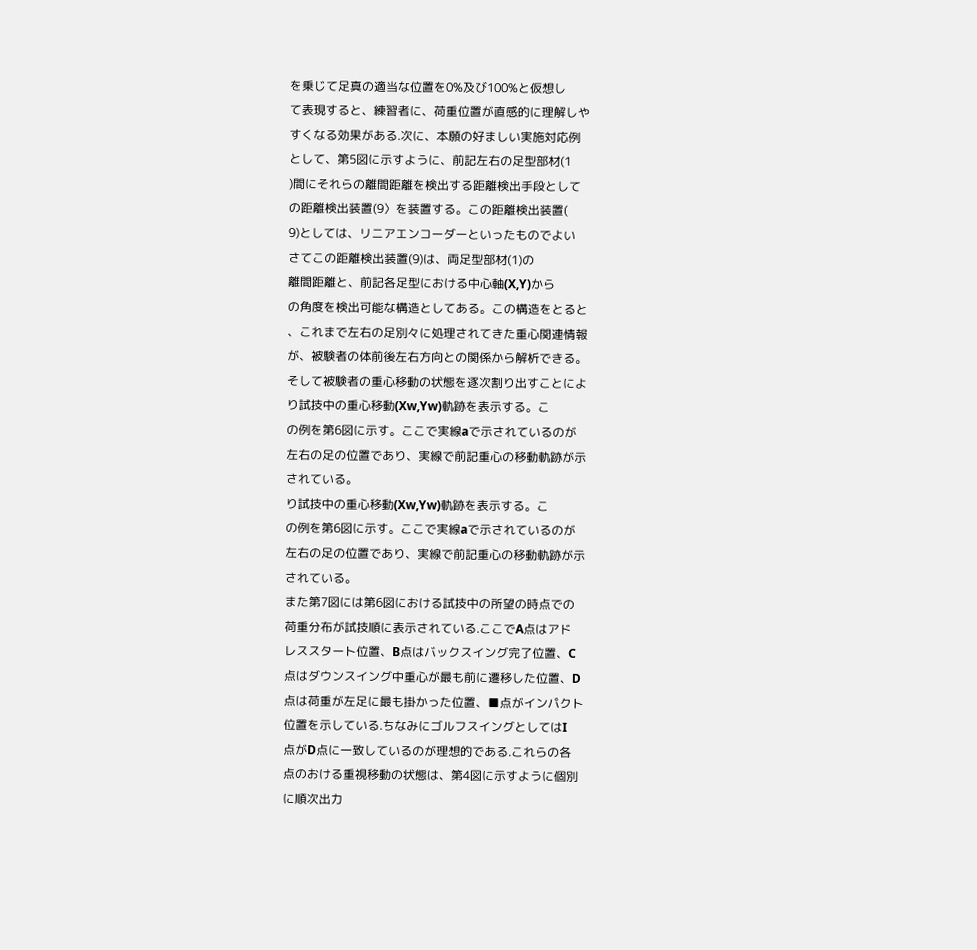を乗じて足真の適当な位置を0%及び100%と仮想し
て表現すると、練習者に、荷重位置が直感的に理解しや
すくなる効果がある.次に、本願の好ましい実施対応例
として、第5図に示すように、前記左右の足型部材(1
)間にそれらの離間距離を検出する距離検出手段として
の距離検出装置(9〉を装置する。この距離検出装置(
9)としては、リニアエンコーダーといったものでよい
さてこの距離検出装置(9)は、両足型部材(1)の
離間距離と、前記各足型における中心軸(X,Y)から
の角度を検出可能な構造としてある。この構造をとると
、これまで左右の足別々に処理されてきた重心関連情報
が、被験者の体前後左右方向との関係から解析できる。
そして被験者の重心移動の状態を逐次割り出すことによ
り試技中の重心移動(Xw,Yw)軌跡を表示する。こ
の例を第6図に示す。ここで実線aで示されているのが
左右の足の位置であり、実線で前記重心の移動軌跡が示
されている。
り試技中の重心移動(Xw,Yw)軌跡を表示する。こ
の例を第6図に示す。ここで実線aで示されているのが
左右の足の位置であり、実線で前記重心の移動軌跡が示
されている。
また第7図には第6図における試技中の所望の時点での
荷重分布が試技順に表示されている.ここでA点はアド
レススタート位置、B点はバックスイング完了位置、C
点はダウンスイング中重心が最も前に遷移した位置、D
点は荷重が左足に最も掛かった位置、■点がインパクト
位置を示している.ちなみにゴルフスイングとしてはI
点がD点に一致しているのが理想的である.これらの各
点のおける重視移動の状態は、第4図に示すように個別
に順次出力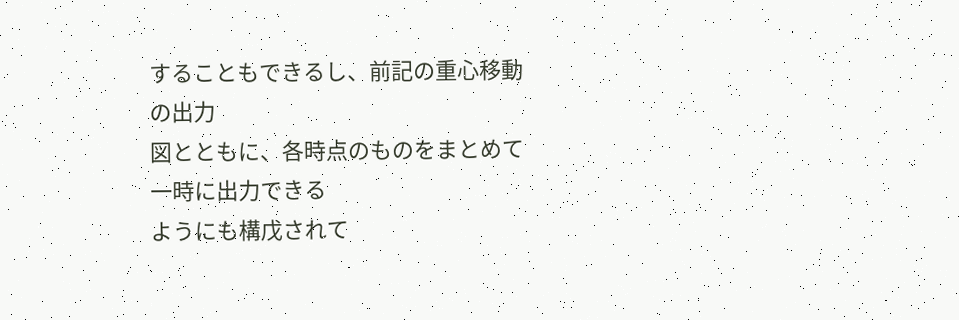することもできるし、前記の重心移動の出力
図とともに、各時点のものをまとめて一時に出力できる
ようにも構戊されて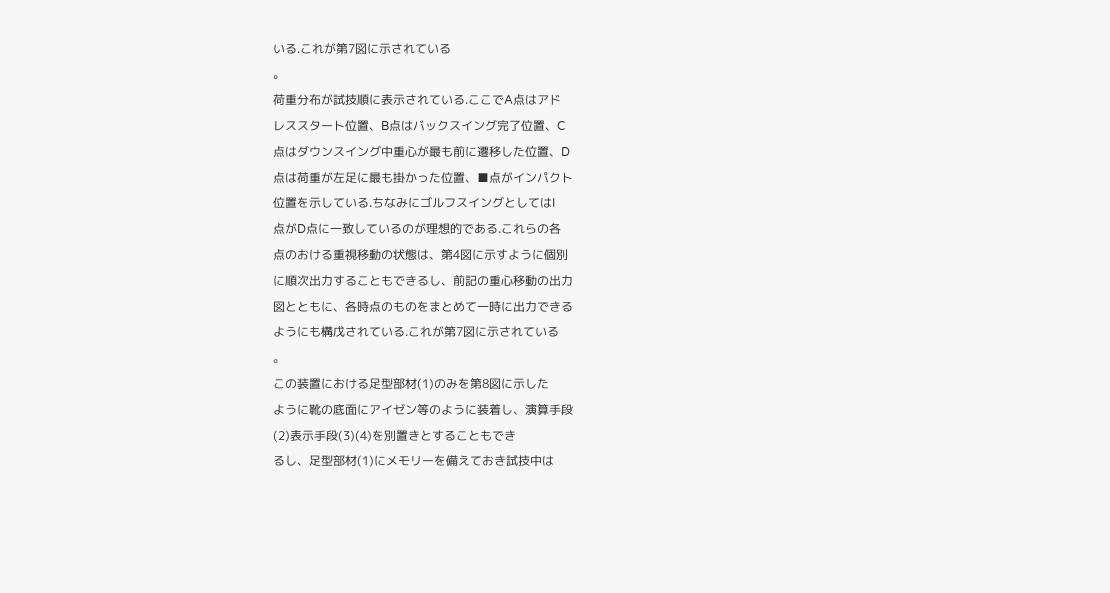いる.これが第7図に示されている
。
荷重分布が試技順に表示されている.ここでA点はアド
レススタート位置、B点はバックスイング完了位置、C
点はダウンスイング中重心が最も前に遷移した位置、D
点は荷重が左足に最も掛かった位置、■点がインパクト
位置を示している.ちなみにゴルフスイングとしてはI
点がD点に一致しているのが理想的である.これらの各
点のおける重視移動の状態は、第4図に示すように個別
に順次出力することもできるし、前記の重心移動の出力
図とともに、各時点のものをまとめて一時に出力できる
ようにも構戊されている.これが第7図に示されている
。
この装置における足型部材(1)のみを第8図に示した
ように靴の底面にアイゼン等のように装着し、演算手段
(2)表示手段(3)(4)を別置きとすることもでき
るし、足型部材(1)にメモリーを備えておき試技中は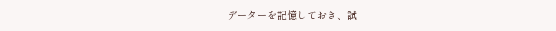データーを記憶しておき、試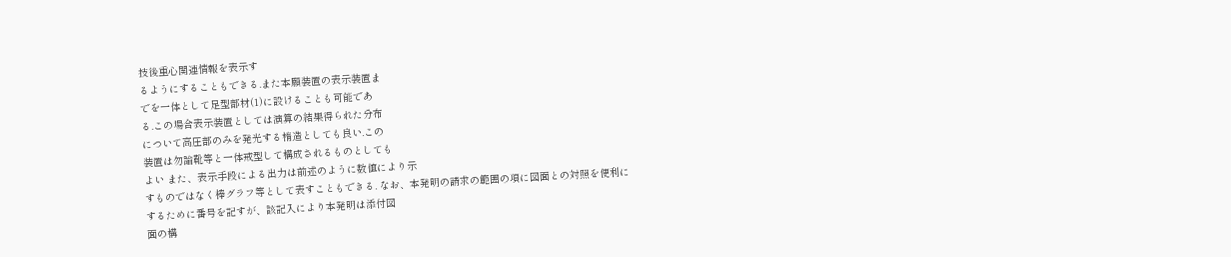技後重心関連情報を表示す
るようにすることもできる.また本願装置の表示装置ま
でを一体として足型部材(1)に設けることも可能であ
る.この場合表示装置としては演算の結果得られた分布
について高圧部のみを発光する楕造としても良い.この
装置は勿論靴等と一体戒型して構成されるものとしても
よい また、表示手段による出力は前述のように数値により示
すものではなく棒グラフ等として表すこともできる. なお、本発明の請求の範囲の項に図面との対照を便利に
するために番号を記すが、該記入により本発明は添付図
面の構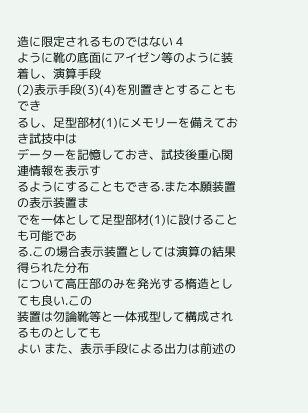造に限定されるものではない 4
ように靴の底面にアイゼン等のように装着し、演算手段
(2)表示手段(3)(4)を別置きとすることもでき
るし、足型部材(1)にメモリーを備えておき試技中は
データーを記憶しておき、試技後重心関連情報を表示す
るようにすることもできる.また本願装置の表示装置ま
でを一体として足型部材(1)に設けることも可能であ
る.この場合表示装置としては演算の結果得られた分布
について高圧部のみを発光する楕造としても良い.この
装置は勿論靴等と一体戒型して構成されるものとしても
よい また、表示手段による出力は前述の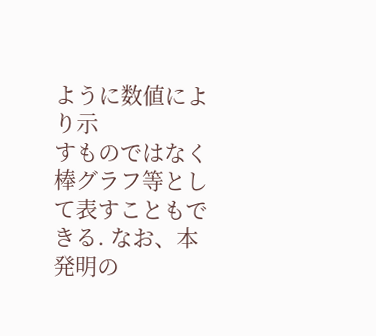ように数値により示
すものではなく棒グラフ等として表すこともできる. なお、本発明の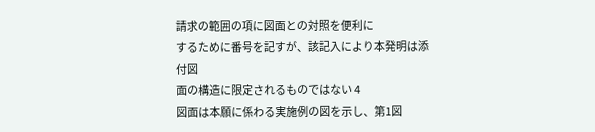請求の範囲の項に図面との対照を便利に
するために番号を記すが、該記入により本発明は添付図
面の構造に限定されるものではない 4
図面は本願に係わる実施例の図を示し、第1図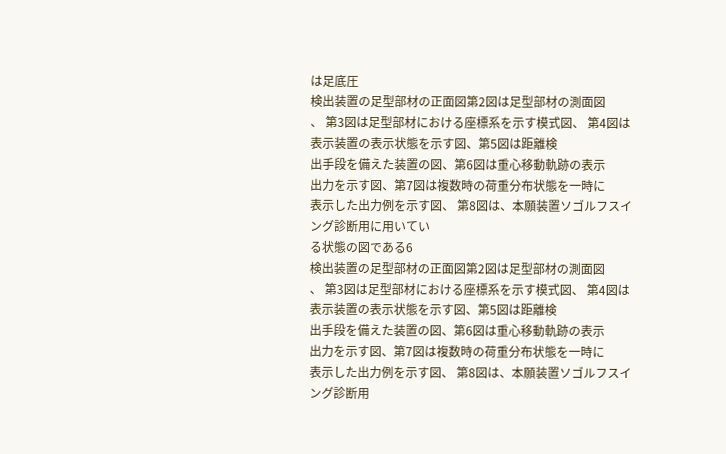は足底圧
検出装置の足型部材の正面図第2図は足型部材の測面図
、 第3図は足型部材における座標系を示す模式図、 第4図は表示装置の表示状態を示す図、第5図は距離検
出手段を備えた装置の図、第6図は重心移動軌跡の表示
出力を示す図、第7図は複数時の荷重分布状態を一時に
表示した出力例を示す図、 第8図は、本願装置ソゴルフスイング診断用に用いてい
る状態の図である6
検出装置の足型部材の正面図第2図は足型部材の測面図
、 第3図は足型部材における座標系を示す模式図、 第4図は表示装置の表示状態を示す図、第5図は距離検
出手段を備えた装置の図、第6図は重心移動軌跡の表示
出力を示す図、第7図は複数時の荷重分布状態を一時に
表示した出力例を示す図、 第8図は、本願装置ソゴルフスイング診断用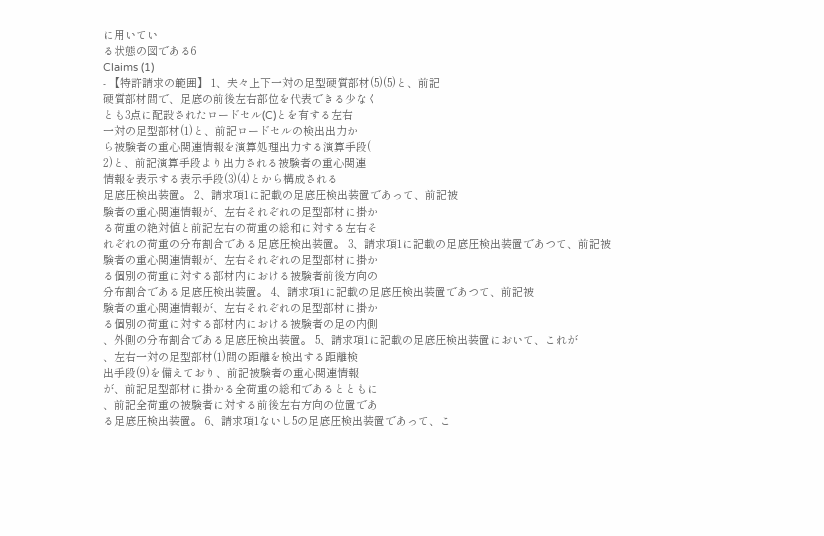に用いてい
る状態の図である6
Claims (1)
- 【特許請求の範囲】 1、夫々上下一対の足型硬質部材(5)(5)と、前記
硬質部材間で、足底の前後左右部位を代表できる少なく
とも3点に配設されたロードセル(C)とを有する左右
一対の足型部材(1)と、前記ロードセルの検出出力か
ら被験者の重心関連情報を演算処理出力する演算手段(
2)と、前記演算手段より出力される被験者の重心関連
情報を表示する表示手段(3)(4)とから構成される
足底圧検出装置。 2、請求項1に記載の足底圧検出装置であって、前記被
験者の重心関連情報が、左右それぞれの足型部材に掛か
る荷重の絶対値と前記左右の荷重の総和に対する左右そ
れぞれの荷重の分布割合である足底圧検出装置。 3、請求項1に記載の足底圧検出装置であつて、前記被
験者の重心関連情報が、左右それぞれの足型部材に掛か
る個別の荷重に対する部材内における被験者前後方向の
分布割合である足底圧検出装置。 4、請求項1に記載の足底圧検出装置であつて、前記被
験者の重心関連情報が、左右それぞれの足型部材に掛か
る個別の荷重に対する部材内における被験者の足の内側
、外側の分布割合である足底圧検出装置。 5、請求項1に記載の足底圧検出装置において、これが
、左右一対の足型部材(1)間の距離を検出する距離検
出手段(9)を備えており、前記被験者の重心関連情報
が、前記足型部材に掛かる全荷重の総和であるとともに
、前記全荷重の被験者に対する前後左右方向の位置であ
る足底圧検出装置。 6、請求項1ないし5の足底圧検出装置であって、こ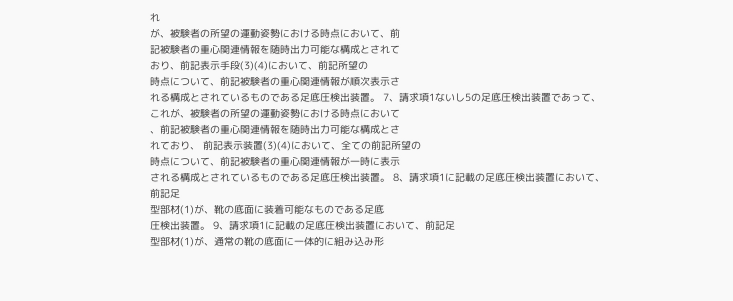れ
が、被験者の所望の運動姿勢における時点において、前
記被験者の重心関連情報を随時出力可能な構成とされて
おり、前記表示手段(3)(4)において、前記所望の
時点について、前記被験者の重心関連情報が順次表示さ
れる構成とされているものである足底圧検出装置。 7、請求項1ないし5の足底圧検出装置であって、 これが、被験者の所望の運動姿勢における時点において
、前記被験者の重心関連情報を随時出力可能な構成とさ
れており、 前記表示装置(3)(4)において、全ての前記所望の
時点について、前記被験者の重心関連情報が一時に表示
される構成とされているものである足底圧検出装置。 8、請求項1に記載の足底圧検出装置において、前記足
型部材(1)が、靴の底面に装着可能なものである足底
圧検出装置。 9、請求項1に記載の足底圧検出装置において、前記足
型部材(1)が、通常の靴の底面に一体的に組み込み形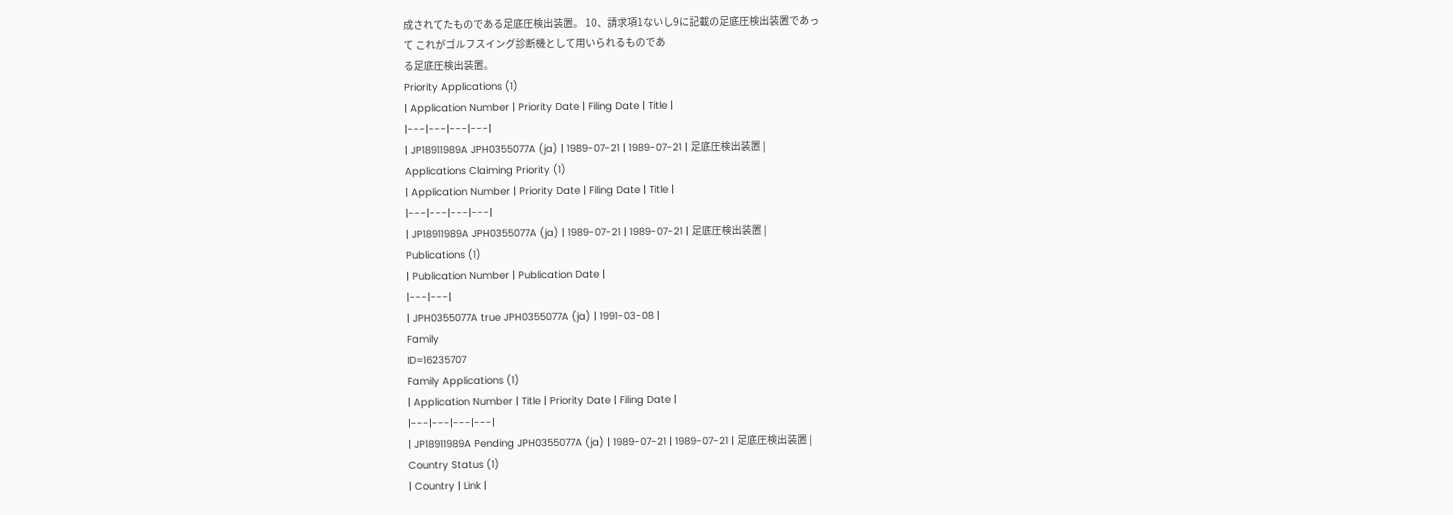成されてたものである足底圧検出装置。 10、請求項1ないし9に記載の足底圧検出装置であっ
て これがゴルフスイング診断機として用いられるものであ
る足底圧検出装置。
Priority Applications (1)
| Application Number | Priority Date | Filing Date | Title |
|---|---|---|---|
| JP18911989A JPH0355077A (ja) | 1989-07-21 | 1989-07-21 | 足底圧検出装置 |
Applications Claiming Priority (1)
| Application Number | Priority Date | Filing Date | Title |
|---|---|---|---|
| JP18911989A JPH0355077A (ja) | 1989-07-21 | 1989-07-21 | 足底圧検出装置 |
Publications (1)
| Publication Number | Publication Date |
|---|---|
| JPH0355077A true JPH0355077A (ja) | 1991-03-08 |
Family
ID=16235707
Family Applications (1)
| Application Number | Title | Priority Date | Filing Date |
|---|---|---|---|
| JP18911989A Pending JPH0355077A (ja) | 1989-07-21 | 1989-07-21 | 足底圧検出装置 |
Country Status (1)
| Country | Link |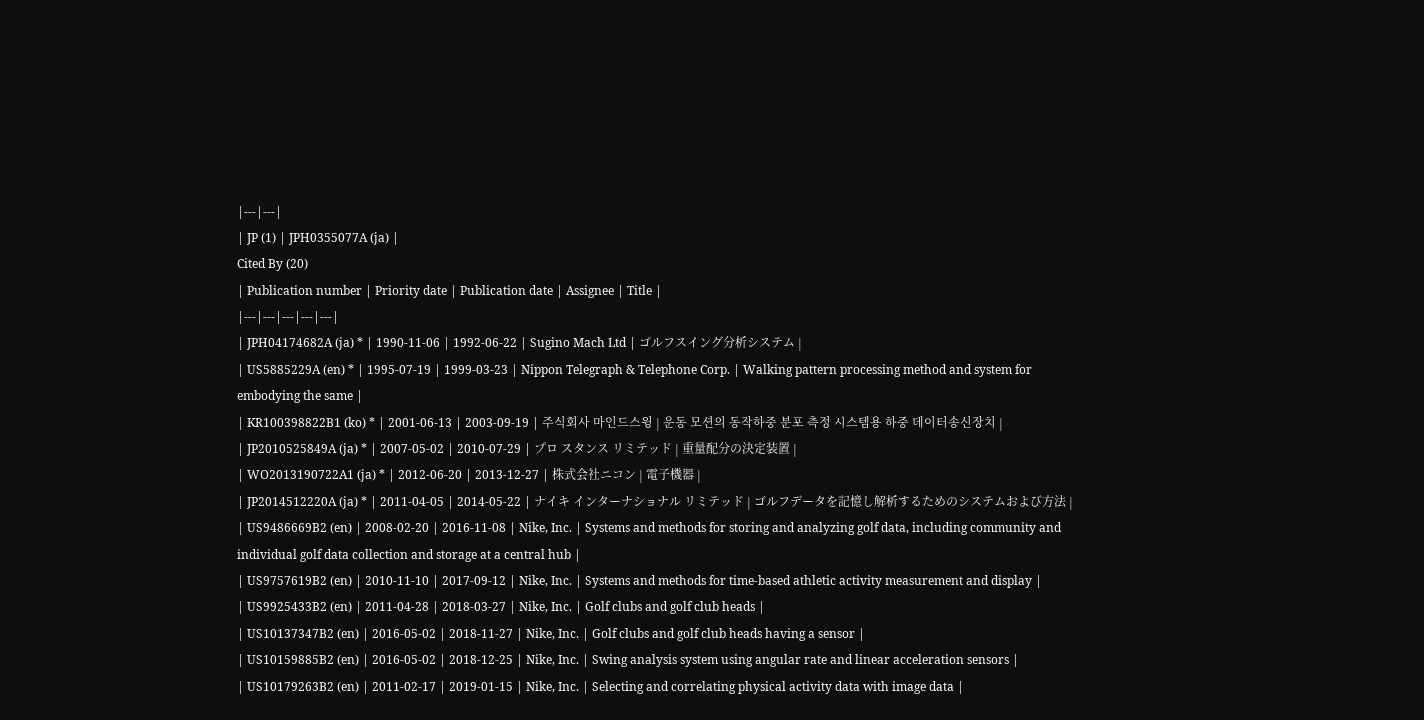|---|---|
| JP (1) | JPH0355077A (ja) |
Cited By (20)
| Publication number | Priority date | Publication date | Assignee | Title |
|---|---|---|---|---|
| JPH04174682A (ja) * | 1990-11-06 | 1992-06-22 | Sugino Mach Ltd | ゴルフスイング分析システム |
| US5885229A (en) * | 1995-07-19 | 1999-03-23 | Nippon Telegraph & Telephone Corp. | Walking pattern processing method and system for embodying the same |
| KR100398822B1 (ko) * | 2001-06-13 | 2003-09-19 | 주식회사 마인드스윙 | 운동 모션의 동작하중 분포 측정 시스템용 하중 데이터송신장치 |
| JP2010525849A (ja) * | 2007-05-02 | 2010-07-29 | プロ スタンス リミテッド | 重量配分の決定装置 |
| WO2013190722A1 (ja) * | 2012-06-20 | 2013-12-27 | 株式会社ニコン | 電子機器 |
| JP2014512220A (ja) * | 2011-04-05 | 2014-05-22 | ナイキ インターナショナル リミテッド | ゴルフデータを記憶し解析するためのシステムおよび方法 |
| US9486669B2 (en) | 2008-02-20 | 2016-11-08 | Nike, Inc. | Systems and methods for storing and analyzing golf data, including community and individual golf data collection and storage at a central hub |
| US9757619B2 (en) | 2010-11-10 | 2017-09-12 | Nike, Inc. | Systems and methods for time-based athletic activity measurement and display |
| US9925433B2 (en) | 2011-04-28 | 2018-03-27 | Nike, Inc. | Golf clubs and golf club heads |
| US10137347B2 (en) | 2016-05-02 | 2018-11-27 | Nike, Inc. | Golf clubs and golf club heads having a sensor |
| US10159885B2 (en) | 2016-05-02 | 2018-12-25 | Nike, Inc. | Swing analysis system using angular rate and linear acceleration sensors |
| US10179263B2 (en) | 2011-02-17 | 2019-01-15 | Nike, Inc. | Selecting and correlating physical activity data with image data |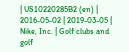| US10220285B2 (en) | 2016-05-02 | 2019-03-05 | Nike, Inc. | Golf clubs and golf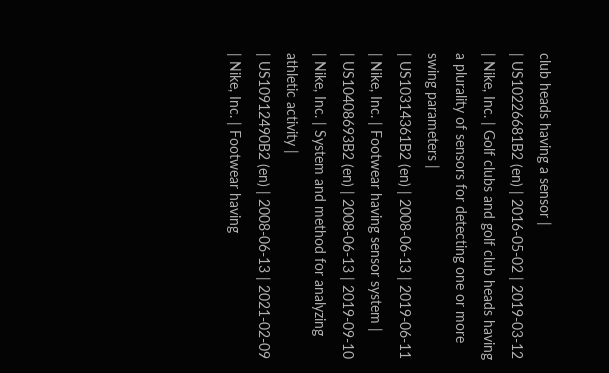club heads having a sensor |
| US10226681B2 (en) | 2016-05-02 | 2019-03-12 | Nike, Inc. | Golf clubs and golf club heads having a plurality of sensors for detecting one or more swing parameters |
| US10314361B2 (en) | 2008-06-13 | 2019-06-11 | Nike, Inc. | Footwear having sensor system |
| US10408693B2 (en) | 2008-06-13 | 2019-09-10 | Nike, Inc. | System and method for analyzing athletic activity |
| US10912490B2 (en) | 2008-06-13 | 2021-02-09 | Nike, Inc. | Footwear having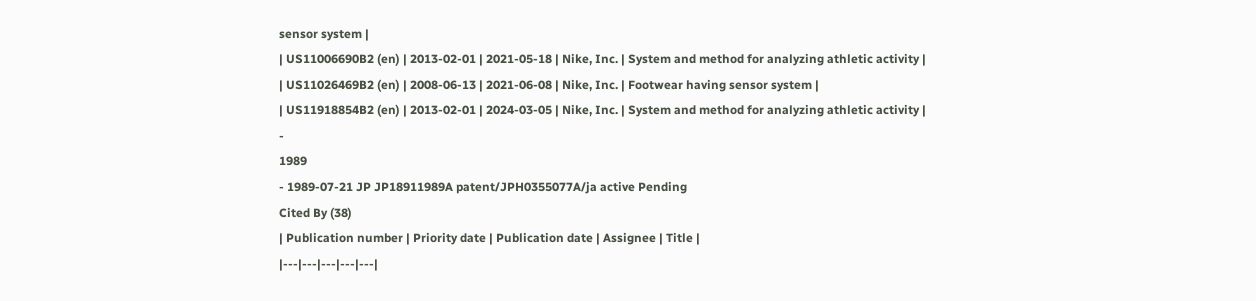sensor system |
| US11006690B2 (en) | 2013-02-01 | 2021-05-18 | Nike, Inc. | System and method for analyzing athletic activity |
| US11026469B2 (en) | 2008-06-13 | 2021-06-08 | Nike, Inc. | Footwear having sensor system |
| US11918854B2 (en) | 2013-02-01 | 2024-03-05 | Nike, Inc. | System and method for analyzing athletic activity |
-
1989
- 1989-07-21 JP JP18911989A patent/JPH0355077A/ja active Pending
Cited By (38)
| Publication number | Priority date | Publication date | Assignee | Title |
|---|---|---|---|---|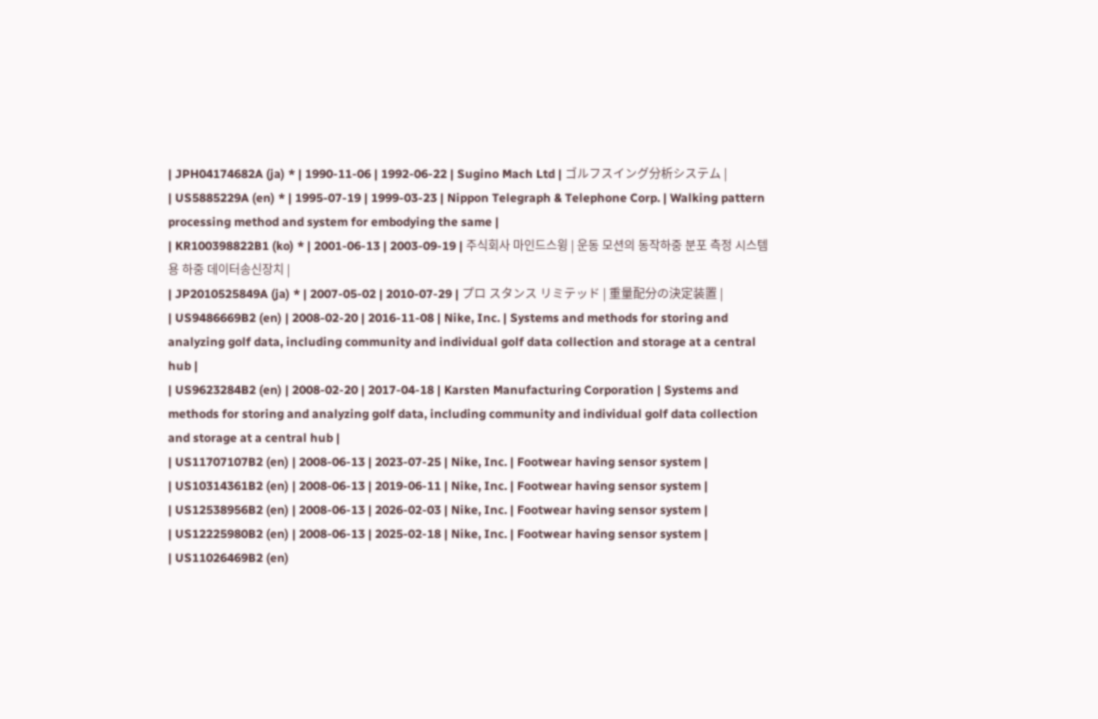| JPH04174682A (ja) * | 1990-11-06 | 1992-06-22 | Sugino Mach Ltd | ゴルフスイング分析システム |
| US5885229A (en) * | 1995-07-19 | 1999-03-23 | Nippon Telegraph & Telephone Corp. | Walking pattern processing method and system for embodying the same |
| KR100398822B1 (ko) * | 2001-06-13 | 2003-09-19 | 주식회사 마인드스윙 | 운동 모션의 동작하중 분포 측정 시스템용 하중 데이터송신장치 |
| JP2010525849A (ja) * | 2007-05-02 | 2010-07-29 | プロ スタンス リミテッド | 重量配分の決定装置 |
| US9486669B2 (en) | 2008-02-20 | 2016-11-08 | Nike, Inc. | Systems and methods for storing and analyzing golf data, including community and individual golf data collection and storage at a central hub |
| US9623284B2 (en) | 2008-02-20 | 2017-04-18 | Karsten Manufacturing Corporation | Systems and methods for storing and analyzing golf data, including community and individual golf data collection and storage at a central hub |
| US11707107B2 (en) | 2008-06-13 | 2023-07-25 | Nike, Inc. | Footwear having sensor system |
| US10314361B2 (en) | 2008-06-13 | 2019-06-11 | Nike, Inc. | Footwear having sensor system |
| US12538956B2 (en) | 2008-06-13 | 2026-02-03 | Nike, Inc. | Footwear having sensor system |
| US12225980B2 (en) | 2008-06-13 | 2025-02-18 | Nike, Inc. | Footwear having sensor system |
| US11026469B2 (en)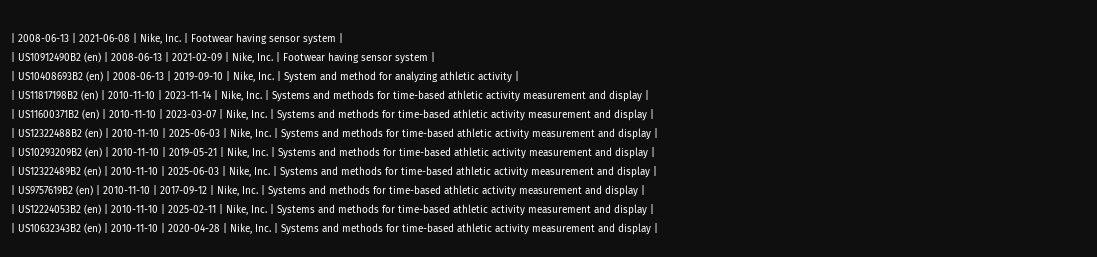| 2008-06-13 | 2021-06-08 | Nike, Inc. | Footwear having sensor system |
| US10912490B2 (en) | 2008-06-13 | 2021-02-09 | Nike, Inc. | Footwear having sensor system |
| US10408693B2 (en) | 2008-06-13 | 2019-09-10 | Nike, Inc. | System and method for analyzing athletic activity |
| US11817198B2 (en) | 2010-11-10 | 2023-11-14 | Nike, Inc. | Systems and methods for time-based athletic activity measurement and display |
| US11600371B2 (en) | 2010-11-10 | 2023-03-07 | Nike, Inc. | Systems and methods for time-based athletic activity measurement and display |
| US12322488B2 (en) | 2010-11-10 | 2025-06-03 | Nike, Inc. | Systems and methods for time-based athletic activity measurement and display |
| US10293209B2 (en) | 2010-11-10 | 2019-05-21 | Nike, Inc. | Systems and methods for time-based athletic activity measurement and display |
| US12322489B2 (en) | 2010-11-10 | 2025-06-03 | Nike, Inc. | Systems and methods for time-based athletic activity measurement and display |
| US9757619B2 (en) | 2010-11-10 | 2017-09-12 | Nike, Inc. | Systems and methods for time-based athletic activity measurement and display |
| US12224053B2 (en) | 2010-11-10 | 2025-02-11 | Nike, Inc. | Systems and methods for time-based athletic activity measurement and display |
| US10632343B2 (en) | 2010-11-10 | 2020-04-28 | Nike, Inc. | Systems and methods for time-based athletic activity measurement and display |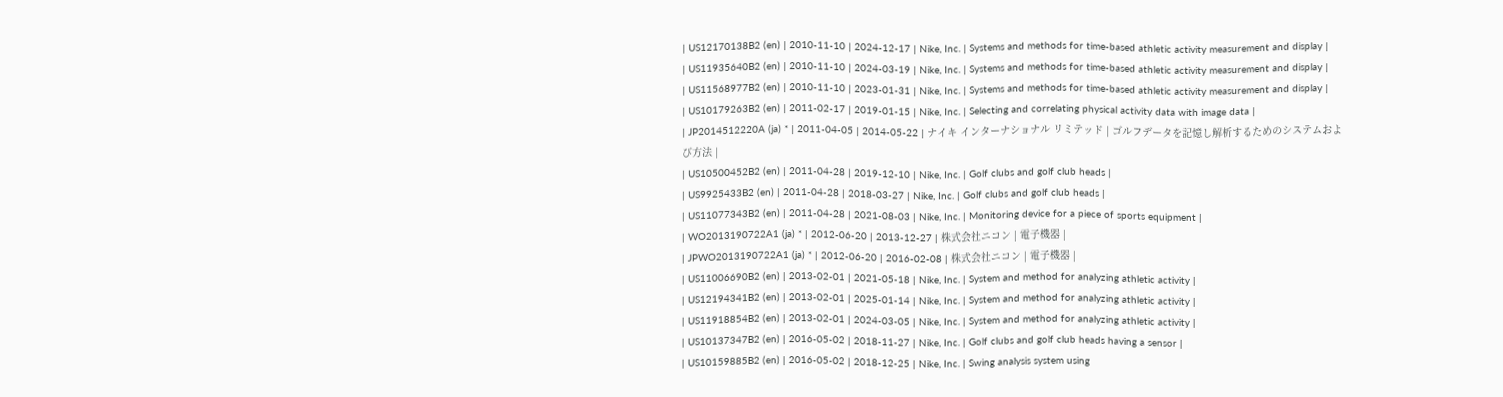| US12170138B2 (en) | 2010-11-10 | 2024-12-17 | Nike, Inc. | Systems and methods for time-based athletic activity measurement and display |
| US11935640B2 (en) | 2010-11-10 | 2024-03-19 | Nike, Inc. | Systems and methods for time-based athletic activity measurement and display |
| US11568977B2 (en) | 2010-11-10 | 2023-01-31 | Nike, Inc. | Systems and methods for time-based athletic activity measurement and display |
| US10179263B2 (en) | 2011-02-17 | 2019-01-15 | Nike, Inc. | Selecting and correlating physical activity data with image data |
| JP2014512220A (ja) * | 2011-04-05 | 2014-05-22 | ナイキ インターナショナル リミテッド | ゴルフデータを記憶し解析するためのシステムおよび方法 |
| US10500452B2 (en) | 2011-04-28 | 2019-12-10 | Nike, Inc. | Golf clubs and golf club heads |
| US9925433B2 (en) | 2011-04-28 | 2018-03-27 | Nike, Inc. | Golf clubs and golf club heads |
| US11077343B2 (en) | 2011-04-28 | 2021-08-03 | Nike, Inc. | Monitoring device for a piece of sports equipment |
| WO2013190722A1 (ja) * | 2012-06-20 | 2013-12-27 | 株式会社ニコン | 電子機器 |
| JPWO2013190722A1 (ja) * | 2012-06-20 | 2016-02-08 | 株式会社ニコン | 電子機器 |
| US11006690B2 (en) | 2013-02-01 | 2021-05-18 | Nike, Inc. | System and method for analyzing athletic activity |
| US12194341B2 (en) | 2013-02-01 | 2025-01-14 | Nike, Inc. | System and method for analyzing athletic activity |
| US11918854B2 (en) | 2013-02-01 | 2024-03-05 | Nike, Inc. | System and method for analyzing athletic activity |
| US10137347B2 (en) | 2016-05-02 | 2018-11-27 | Nike, Inc. | Golf clubs and golf club heads having a sensor |
| US10159885B2 (en) | 2016-05-02 | 2018-12-25 | Nike, Inc. | Swing analysis system using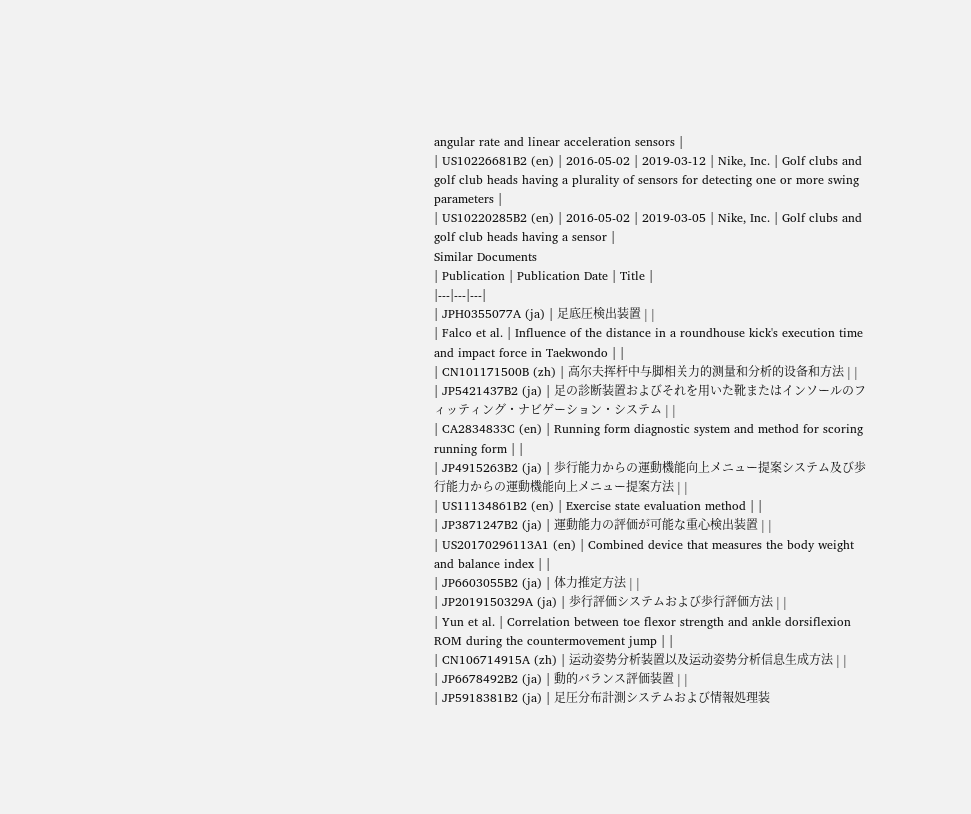angular rate and linear acceleration sensors |
| US10226681B2 (en) | 2016-05-02 | 2019-03-12 | Nike, Inc. | Golf clubs and golf club heads having a plurality of sensors for detecting one or more swing parameters |
| US10220285B2 (en) | 2016-05-02 | 2019-03-05 | Nike, Inc. | Golf clubs and golf club heads having a sensor |
Similar Documents
| Publication | Publication Date | Title |
|---|---|---|
| JPH0355077A (ja) | 足底圧検出装置 | |
| Falco et al. | Influence of the distance in a roundhouse kick's execution time and impact force in Taekwondo | |
| CN101171500B (zh) | 高尔夫挥杆中与脚相关力的测量和分析的设备和方法 | |
| JP5421437B2 (ja) | 足の診断装置およびそれを用いた靴またはインソールのフィッティング・ナビゲーション・システム | |
| CA2834833C (en) | Running form diagnostic system and method for scoring running form | |
| JP4915263B2 (ja) | 歩行能力からの運動機能向上メニュー提案システム及び歩行能力からの運動機能向上メニュー提案方法 | |
| US11134861B2 (en) | Exercise state evaluation method | |
| JP3871247B2 (ja) | 運動能力の評価が可能な重心検出装置 | |
| US20170296113A1 (en) | Combined device that measures the body weight and balance index | |
| JP6603055B2 (ja) | 体力推定方法 | |
| JP2019150329A (ja) | 歩行評価システムおよび歩行評価方法 | |
| Yun et al. | Correlation between toe flexor strength and ankle dorsiflexion ROM during the countermovement jump | |
| CN106714915A (zh) | 运动姿势分析装置以及运动姿势分析信息生成方法 | |
| JP6678492B2 (ja) | 動的バランス評価装置 | |
| JP5918381B2 (ja) | 足圧分布計測システムおよび情報処理装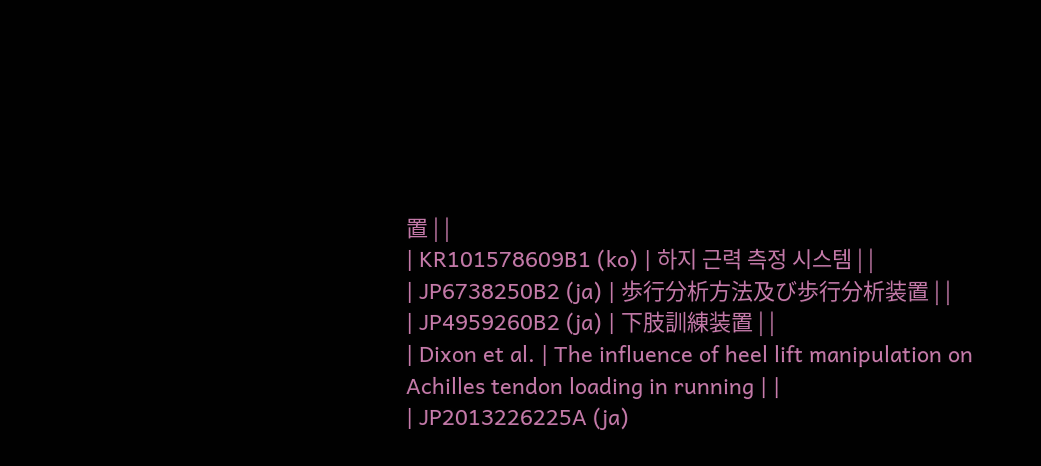置 | |
| KR101578609B1 (ko) | 하지 근력 측정 시스템 | |
| JP6738250B2 (ja) | 歩行分析方法及び歩行分析装置 | |
| JP4959260B2 (ja) | 下肢訓練装置 | |
| Dixon et al. | The influence of heel lift manipulation on Achilles tendon loading in running | |
| JP2013226225A (ja)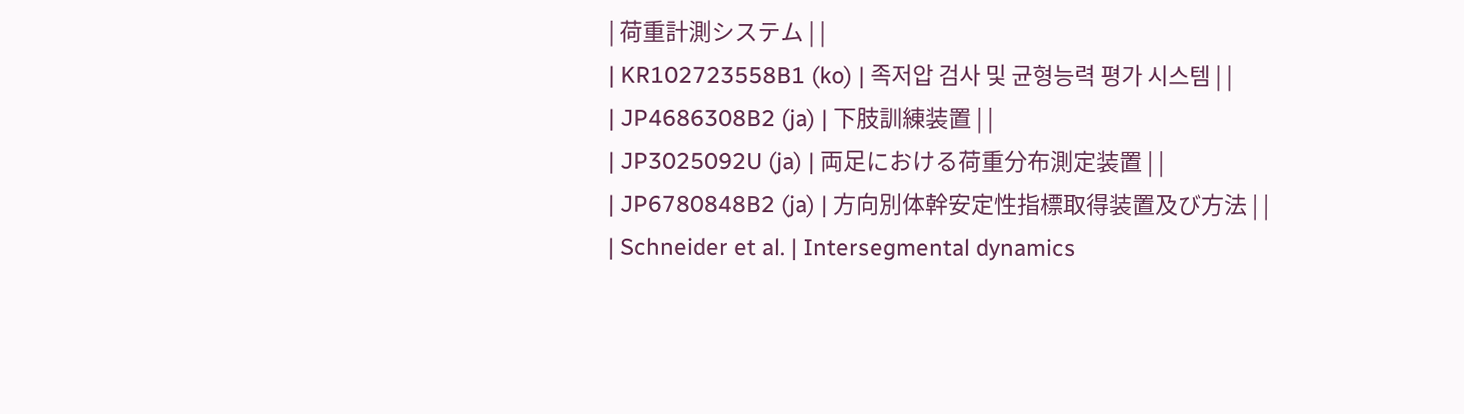| 荷重計測システム | |
| KR102723558B1 (ko) | 족저압 검사 및 균형능력 평가 시스템 | |
| JP4686308B2 (ja) | 下肢訓練装置 | |
| JP3025092U (ja) | 両足における荷重分布測定装置 | |
| JP6780848B2 (ja) | 方向別体幹安定性指標取得装置及び方法 | |
| Schneider et al. | Intersegmental dynamics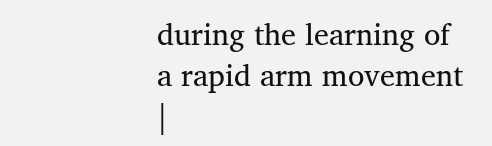during the learning of a rapid arm movement |